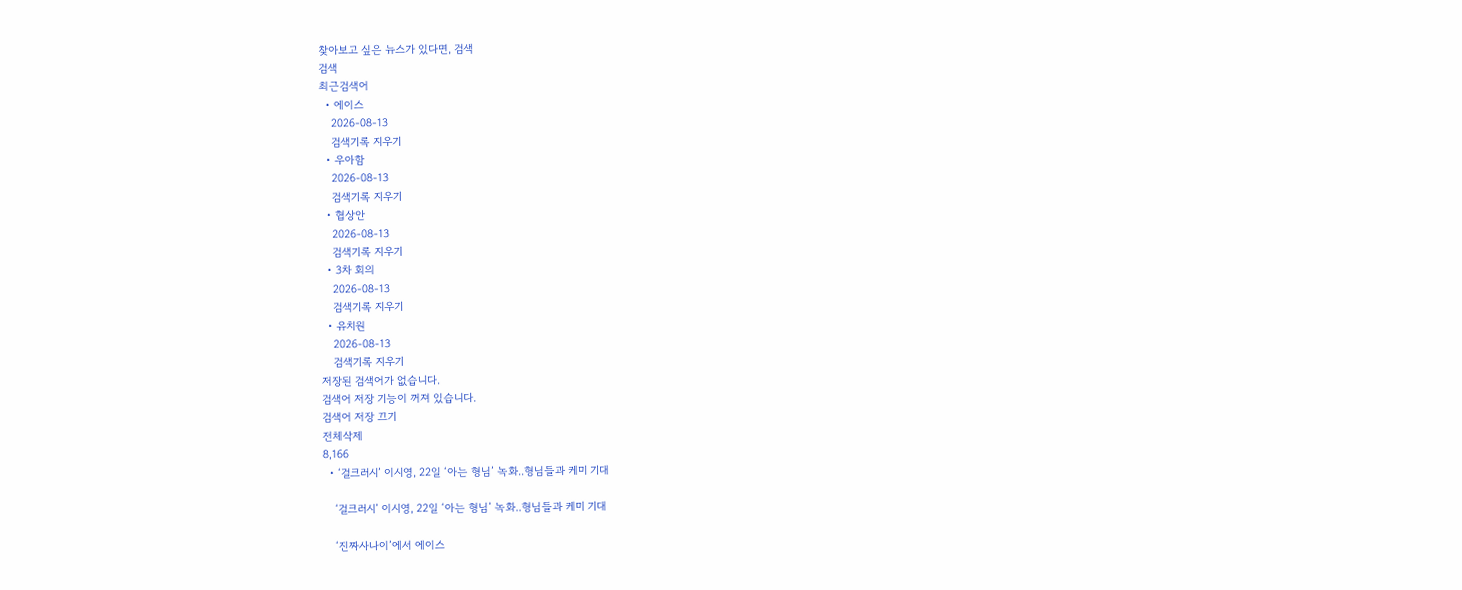찾아보고 싶은 뉴스가 있다면, 검색
검색
최근검색어
  • 에이스
    2026-08-13
    검색기록 지우기
  • 우아함
    2026-08-13
    검색기록 지우기
  • 협상안
    2026-08-13
    검색기록 지우기
  • 3차 회의
    2026-08-13
    검색기록 지우기
  • 유치원
    2026-08-13
    검색기록 지우기
저장된 검색어가 없습니다.
검색어 저장 기능이 꺼져 있습니다.
검색어 저장 끄기
전체삭제
8,166
  • ‘걸크러시’ 이시영, 22일 ‘아는 형님’ 녹화..형님들과 케미 기대

    ‘걸크러시’ 이시영, 22일 ‘아는 형님’ 녹화..형님들과 케미 기대

    ‘진짜사나이’에서 에이스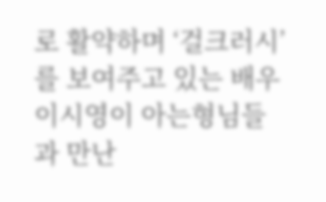로 활약하며 ‘걸크러시’를 보여주고 있는 배우 이시영이 아는형님들과 만난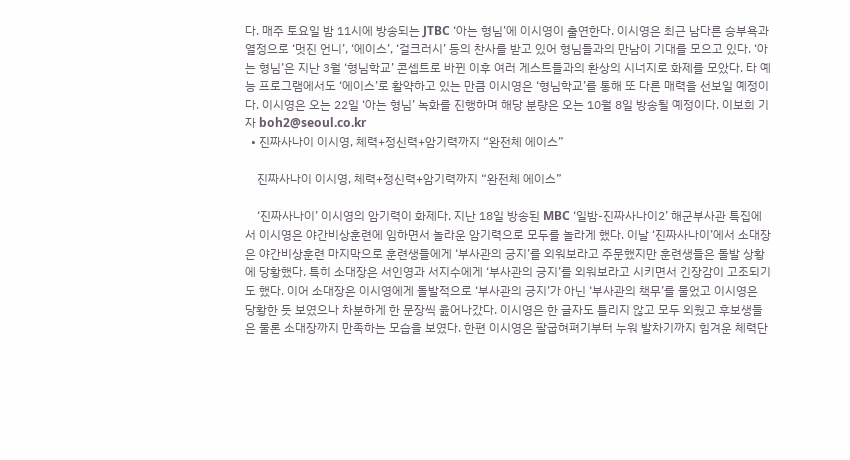다. 매주 토요일 밤 11시에 방송되는 JTBC ‘아는 형님’에 이시영이 출연한다. 이시영은 최근 남다른 승부욕과 열정으로 ‘멋진 언니’, ‘에이스’, ‘걸크러시’ 등의 찬사를 받고 있어 형님들과의 만남이 기대를 모으고 있다. ‘아는 형님’은 지난 3월 ‘형님학교’ 콘셉트로 바뀐 이후 여러 게스트들과의 환상의 시너지로 화제를 모았다. 타 예능 프로그램에서도 ‘에이스’로 활약하고 있는 만큼 이시영은 ‘형님학교’를 통해 또 다른 매력을 선보일 예정이다. 이시영은 오는 22일 ‘아는 형님’ 녹화를 진행하며 해당 분량은 오는 10월 8일 방송될 예정이다. 이보희 기자 boh2@seoul.co.kr
  • 진짜사나이 이시영, 체력+정신력+암기력까지 “완전체 에이스”

    진짜사나이 이시영, 체력+정신력+암기력까지 “완전체 에이스”

    ‘진짜사나이’ 이시영의 암기력이 화제다. 지난 18일 방송된 MBC ‘일밤-진짜사나이2’ 해군부사관 특집에서 이시영은 야간비상훈련에 임하면서 놀라운 암기력으로 모두를 놀라게 했다. 이날 ‘진짜사나이’에서 소대장은 야간비상훈련 마지막으로 훈련생들에게 ‘부사관의 긍지’를 외워보라고 주문했지만 훈련생들은 돌발 상황에 당황했다. 특히 소대장은 서인영과 서지수에게 ‘부사관의 긍지’를 외워보라고 시키면서 긴장감이 고조되기도 했다. 이어 소대장은 이시영에게 돌발적으로 ‘부사관의 긍지’가 아닌 ‘부사관의 책무’를 물었고 이시영은 당황한 듯 보였으나 차분하게 한 문장씩 읊어나갔다. 이시영은 한 글자도 틀리지 않고 모두 외웠고 후보생들은 물론 소대장까지 만족하는 모습을 보였다. 한편 이시영은 팔굽혀펴기부터 누워 발차기까지 힘겨운 체력단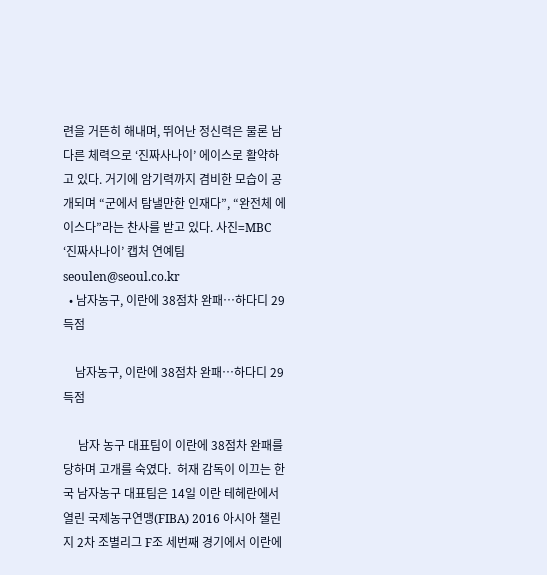련을 거뜬히 해내며, 뛰어난 정신력은 물론 남다른 체력으로 ‘진짜사나이’ 에이스로 활약하고 있다. 거기에 암기력까지 겸비한 모습이 공개되며 “군에서 탐낼만한 인재다”, “완전체 에이스다”라는 찬사를 받고 있다. 사진=MBC ‘진짜사나이’ 캡처 연예팀 seoulen@seoul.co.kr
  • 남자농구, 이란에 38점차 완패…하다디 29득점

    남자농구, 이란에 38점차 완패…하다디 29득점

     남자 농구 대표팀이 이란에 38점차 완패를 당하며 고개를 숙였다.  허재 감독이 이끄는 한국 남자농구 대표팀은 14일 이란 테헤란에서 열린 국제농구연맹(FIBA) 2016 아시아 챌린지 2차 조별리그 F조 세번째 경기에서 이란에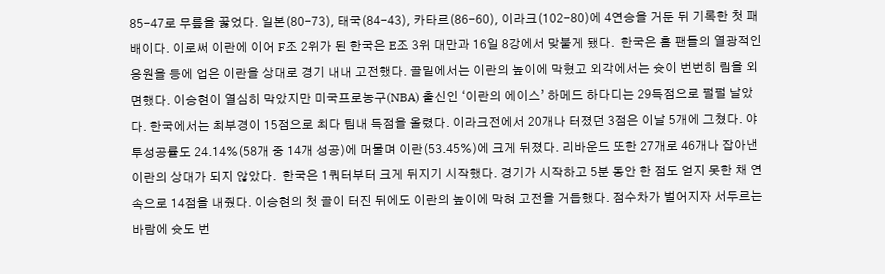85-47로 무릎을 꿇었다. 일본(80-73), 태국(84-43), 카타르(86-60), 이라크(102-80)에 4연승을 거둔 뒤 기록한 첫 패배이다. 이로써 이란에 이어 F조 2위가 된 한국은 E조 3위 대만과 16일 8강에서 맞붙게 됐다.  한국은 홈 팬들의 열광적인 응원을 등에 업은 이란을 상대로 경기 내내 고전했다. 골밑에서는 이란의 높이에 막혔고 외각에서는 슛이 번번히 림을 외면했다. 이승현이 열심히 막았지만 미국프로농구(NBA) 출신인 ‘이란의 에이스’ 하메드 하다디는 29득점으로 펄펄 날았다. 한국에서는 최부경이 15점으로 최다 팀내 득점을 올렸다. 이라크전에서 20개나 터졌던 3점은 이날 5개에 그쳤다. 야투성공률도 24.14%(58개 중 14개 성공)에 머물며 이란(53.45%)에 크게 뒤졌다. 리바운드 또한 27개로 46개나 잡아낸 이란의 상대가 되지 않았다.  한국은 1쿼터부터 크게 뒤지기 시작했다. 경기가 시작하고 5분 동안 한 점도 얻지 못한 채 연속으로 14점을 내줬다. 이승현의 첫 골이 터진 뒤에도 이란의 높이에 막혀 고전을 거듭했다. 점수차가 벌어지자 서두르는 바람에 슛도 번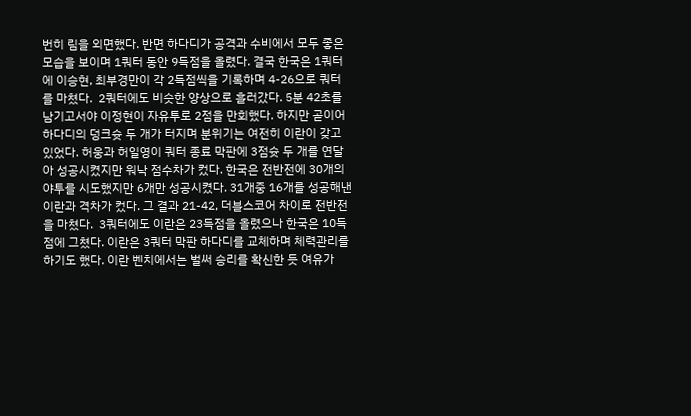번히 림을 외면했다. 반면 하다디가 공격과 수비에서 모두 좋은 모습을 보이며 1쿼터 동안 9득점을 올렸다. 결국 한국은 1쿼터에 이승현, 최부경만이 각 2득점씩을 기록하며 4-26으로 쿼터를 마쳤다.  2쿼터에도 비슷한 양상으로 흘러갔다. 5분 42초를 남기고서야 이정현이 자유투로 2점을 만회했다. 하지만 곧이어 하다디의 덩크슛 두 개가 터지며 분위기는 여전히 이란이 갖고 있었다. 허웅과 허일영이 쿼터 종료 막판에 3점슛 두 개를 연달아 성공시켰지만 워낙 점수차가 컸다. 한국은 전반전에 30개의 야투를 시도했지만 6개만 성공시켰다. 31개중 16개를 성공해낸 이란과 격차가 컸다. 그 결과 21-42, 더블스코어 차이로 전반전을 마쳤다.  3쿼터에도 이란은 23득점을 올렸으나 한국은 10득점에 그쳤다. 이란은 3쿼터 막판 하다디를 교체하며 체력관리를 하기도 했다. 이란 벤치에서는 벌써 승리를 확신한 듯 여유가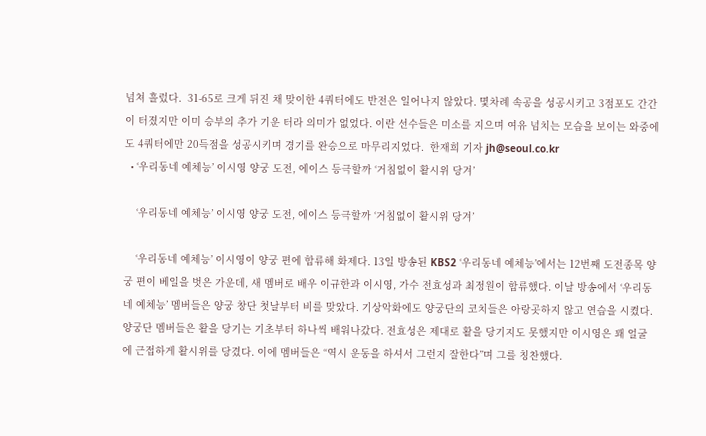넘쳐 흘렀다.  31-65로 크게 뒤진 채 맞이한 4쿼터에도 반전은 일어나지 않았다. 몇차례 속공을 성공시키고 3점포도 간간이 터졌지만 이미 승부의 추가 기운 터라 의미가 없었다. 이란 선수들은 미소를 지으며 여유 넘치는 모습을 보이는 와중에도 4쿼터에만 20득점을 성공시키며 경기를 완승으로 마무리지었다.  한재희 기자 jh@seoul.co.kr
  • ‘우리동네 예체능’ 이시영 양궁 도전, 에이스 등극할까 ‘거침없이 활시위 당겨’

    ‘우리동네 예체능’ 이시영 양궁 도전, 에이스 등극할까 ‘거침없이 활시위 당겨’

    ‘우리동네 예체능’ 이시영이 양궁 편에 합류해 화제다. 13일 방송된 KBS2 ‘우리동네 예체능’에서는 12번째 도전종목 양궁 편이 베일을 벗은 가운데, 새 멤버로 배우 이규한과 이시영, 가수 전효성과 최정원이 합류했다. 이날 방송에서 ‘우리동네 예체능’ 멤버들은 양궁 창단 첫날부터 비를 맞았다. 기상악화에도 양궁단의 코치들은 아랑곳하지 않고 연습을 시켰다. 양궁단 멤버들은 활을 당기는 기초부터 하나씩 배워나갔다. 전효성은 제대로 활을 당기지도 못했지만 이시영은 꽤 얼굴에 근접하게 활시위를 당겼다. 이에 멤버들은 “역시 운동을 하셔서 그런지 잘한다”며 그를 칭찬했다.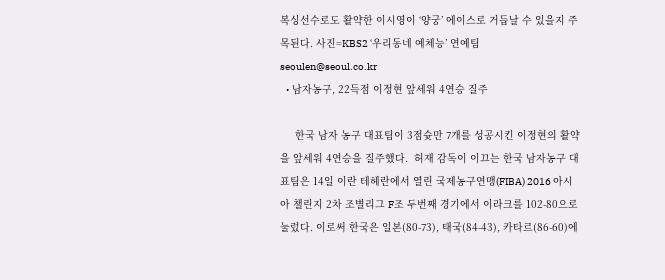복싱선수로도 활약한 이시영이 ‘양궁’ 에이스로 거듭날 수 있을지 주목된다. 사진=KBS2 ‘우리동네 예체능’ 연예팀 seoulen@seoul.co.kr
  • 남자농구, 22득점 이정현 앞세워 4연승 질주

     한국 남자 농구 대표팀이 3점슛만 7개를 성공시킨 이정현의 활약을 앞세워 4연승을 질주했다.  허재 감독이 이끄는 한국 남자농구 대표팀은 14일 이란 테헤란에서 열린 국제농구연맹(FIBA) 2016 아시아 챌린지 2차 조별리그 F조 두번째 경기에서 이라크를 102-80으로 눌렀다. 이로써 한국은 일본(80-73), 태국(84-43), 카타르(86-60)에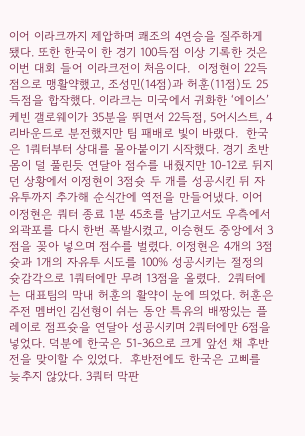이어 이라크까지 제압하며 쾌조의 4연승을 질주하게 됐다. 또한 한국이 한 경기 100득점 이상 기록한 것은 이번 대회 들어 이라크전이 처음이다.  이정현이 22득점으로 맹활약했고, 조성민(14점)과 허훈(11점)도 25득점을 합작했다. 이라크는 미국에서 귀화한 ‘에이스’ 케빈 갤로웨이가 35분을 뛰면서 22득점, 5어시스트, 4리바운드로 분전했지만 팀 패배로 빛이 바랬다.  한국은 1쿼터부터 상대를 몰아붙이기 시작했다. 경기 초반 몸이 덜 풀린듯 연달아 점수를 내줬지만 10-12로 뒤지던 상황에서 이정현이 3점슛 두 개를 성공시킨 뒤 자유투까지 추가해 순식간에 역전을 만들어냈다. 이어 이정현은 쿼터 종료 1분 45초를 남기고서도 우측에서 외곽포를 다시 한번 폭발시켰고, 이승현도 중앙에서 3점을 꽂아 넣으며 점수를 벌렸다. 이정현은 4개의 3점슛과 1개의 자유투 시도를 100% 성공시키는 절정의 슛감각으로 1쿼터에만 무려 13점을 올렸다.  2쿼터에는 대표팀의 막내 허훈의 활약이 눈에 띄었다. 허훈은 주전 멤버인 김선형이 쉬는 동안 특유의 배짱있는 플레이로 점프슛을 연달아 성공시키며 2쿼터에만 6점을 넣었다. 덕분에 한국은 51-36으로 크게 앞선 채 후반전을 맞이할 수 있었다.  후반전에도 한국은 고삐를 늦추지 않았다. 3쿼터 막판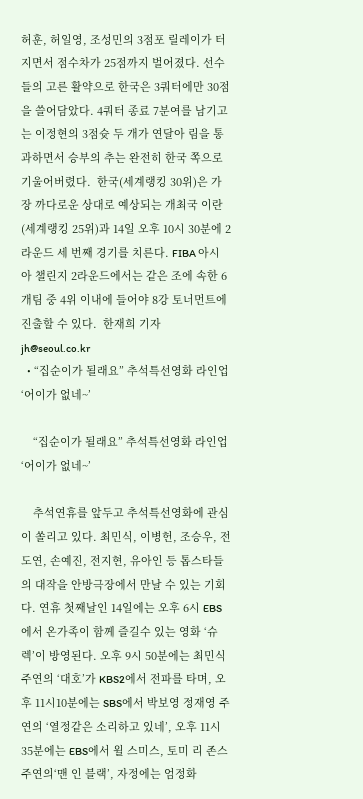허훈, 허일영, 조성민의 3점포 릴레이가 터지면서 점수차가 25점까지 벌어졌다. 선수들의 고른 활약으로 한국은 3쿼터에만 30점을 쓸어담았다. 4쿼터 종료 7분여를 남기고는 이정현의 3점슛 두 개가 연달아 림을 통과하면서 승부의 추는 완전히 한국 쪽으로 기울어버렸다.  한국(세계랭킹 30위)은 가장 까다로운 상대로 예상되는 개최국 이란(세계랭킹 25위)과 14일 오후 10시 30분에 2라운드 세 번째 경기를 치른다. FIBA 아시아 챌린지 2라운드에서는 같은 조에 속한 6개팀 중 4위 이내에 들어야 8강 토너먼트에 진출할 수 있다.  한재희 기자 jh@seoul.co.kr
  • “집순이가 될래요” 추석특선영화 라인업 ‘어이가 없네~’

    “집순이가 될래요” 추석특선영화 라인업 ‘어이가 없네~’

    추석연휴를 앞두고 추석특선영화에 관심이 쏠리고 있다. 최민식, 이병헌, 조승우, 전도연, 손예진, 전지현, 유아인 등 톱스타들의 대작을 안방극장에서 만날 수 있는 기회다. 연휴 첫째날인 14일에는 오후 6시 EBS에서 온가족이 함께 즐길수 있는 영화 ‘슈렉’이 방영된다. 오후 9시 50분에는 최민식 주연의 ‘대호’가 KBS2에서 전파를 타며, 오후 11시10분에는 SBS에서 박보영 정재영 주연의 ‘열정같은 소리하고 있네’, 오후 11시 35분에는 EBS에서 윌 스미스, 토미 리 존스 주연의‘맨 인 블랙’, 자정에는 엄정화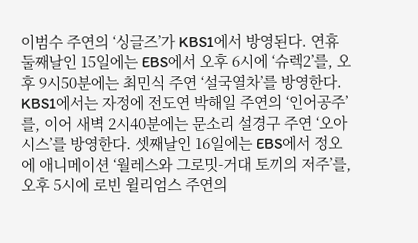이범수 주연의 ‘싱글즈’가 KBS1에서 방영된다. 연휴 둘째날인 15일에는 EBS에서 오후 6시에 ‘슈렉2’를, 오후 9시50분에는 최민식 주연 ‘설국열차’를 방영한다. KBS1에서는 자정에 전도연 박해일 주연의 ‘인어공주’를, 이어 새벽 2시40분에는 문소리 설경구 주연 ‘오아시스’를 방영한다. 셋째날인 16일에는 EBS에서 정오에 애니메이션 ‘월레스와 그로밋-거대 토끼의 저주’를, 오후 5시에 로빈 윌리엄스 주연의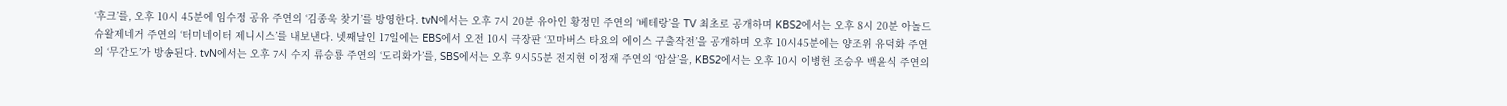‘후크’를, 오후 10시 45분에 임수정 공유 주연의 ‘김종욱 찾기’를 방영한다. tvN에서는 오후 7시 20분 유아인 황정민 주연의 ‘베테랑’을 TV 최초로 공개하며 KBS2에서는 오후 8시 20분 아놀드 슈왈제네거 주연의 ‘터미네이터 제니시스’를 내보낸다. 넷째날인 17일에는 EBS에서 오전 10시 극장판 ‘꼬마버스 타요의 에이스 구출작전’을 공개하며 오후 10시45분에는 양조위 유덕화 주연의 ‘무간도’가 방송된다. tvN에서는 오후 7시 수지 류승룡 주연의 ‘도리화가’를, SBS에서는 오후 9시55분 전지현 이정재 주연의 ‘암살’을, KBS2에서는 오후 10시 이병헌 조승우 백윤식 주연의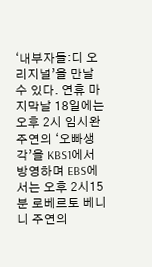‘내부자들:디 오리지널’을 만날 수 있다. 연휴 마지막날 18일에는 오후 2시 임시완 주연의 ‘오빠생각’을 KBS1에서 방영하며 EBS에서는 오후 2시15분 로베르토 베니니 주연의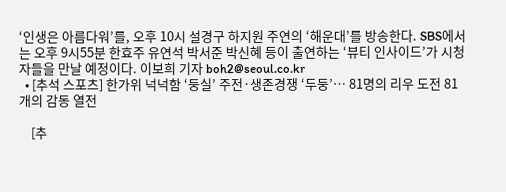‘인생은 아름다워’를, 오후 10시 설경구 하지원 주연의 ‘해운대’를 방송한다. SBS에서는 오후 9시55분 한효주 유연석 박서준 박신혜 등이 출연하는 ‘뷰티 인사이드’가 시청자들을 만날 예정이다. 이보희 기자 boh2@seoul.co.kr
  • [추석 스포츠] 한가위 넉넉함 ‘둥실’ 주전·생존경쟁 ‘두둥’… 81명의 리우 도전 81개의 감동 열전

    [추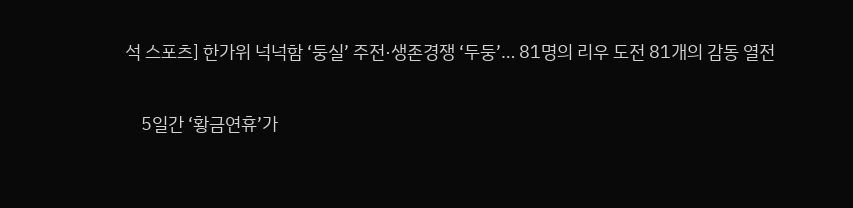석 스포츠] 한가위 넉넉함 ‘둥실’ 주전·생존경쟁 ‘두둥’… 81명의 리우 도전 81개의 감동 열전

    5일간 ‘황금연휴’가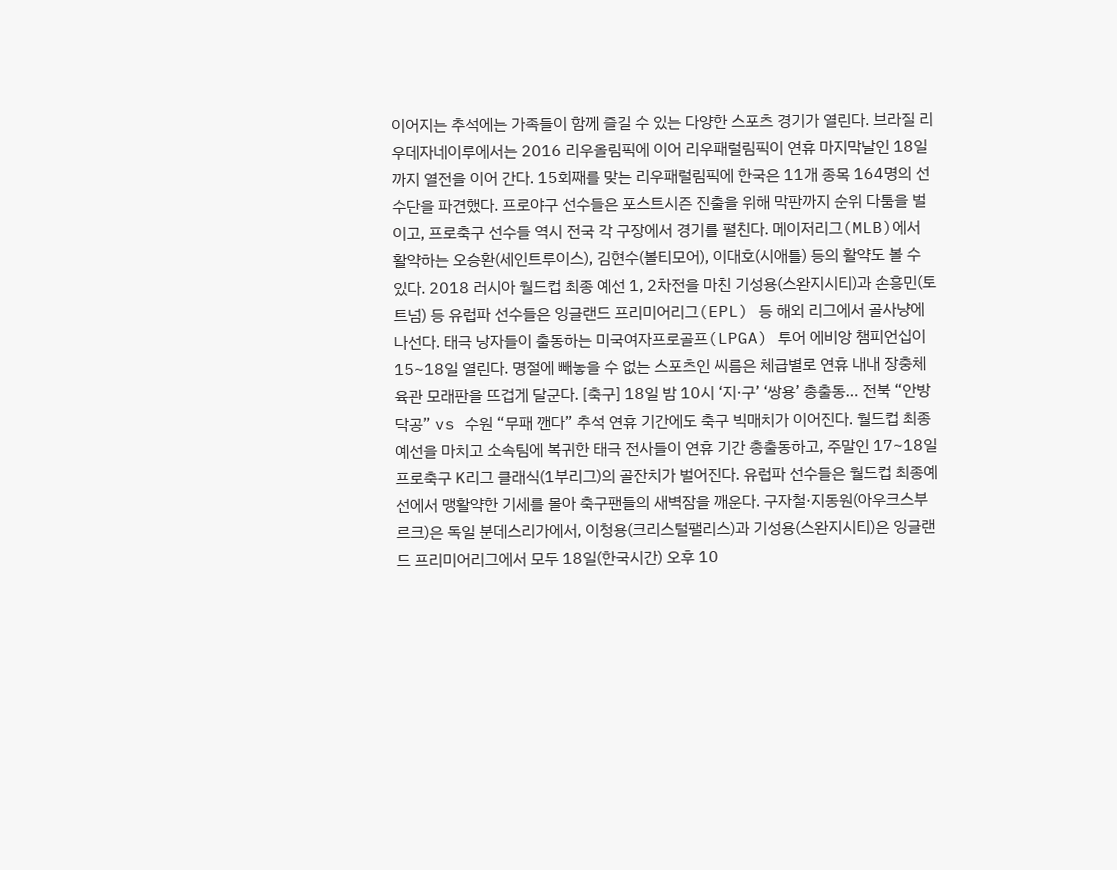이어지는 추석에는 가족들이 함께 즐길 수 있는 다양한 스포츠 경기가 열린다. 브라질 리우데자네이루에서는 2016 리우올림픽에 이어 리우패럴림픽이 연휴 마지막날인 18일까지 열전을 이어 간다. 15회째를 맞는 리우패럴림픽에 한국은 11개 종목 164명의 선수단을 파견했다. 프로야구 선수들은 포스트시즌 진출을 위해 막판까지 순위 다툼을 벌이고, 프로축구 선수들 역시 전국 각 구장에서 경기를 펼친다. 메이저리그(MLB)에서 활약하는 오승환(세인트루이스), 김현수(볼티모어), 이대호(시애틀) 등의 활약도 볼 수 있다. 2018 러시아 월드컵 최종 예선 1, 2차전을 마친 기성용(스완지시티)과 손흥민(토트넘) 등 유럽파 선수들은 잉글랜드 프리미어리그(EPL) 등 해외 리그에서 골사냥에 나선다. 태극 낭자들이 출동하는 미국여자프로골프(LPGA) 투어 에비앙 챔피언십이 15~18일 열린다. 명절에 빼놓을 수 없는 스포츠인 씨름은 체급별로 연휴 내내 장충체육관 모래판을 뜨겁게 달군다. [축구] 18일 밤 10시 ‘지·구’ ‘쌍용’ 총출동… 전북 “안방 닥공” vs 수원 “무패 깬다” 추석 연휴 기간에도 축구 빅매치가 이어진다. 월드컵 최종예선을 마치고 소속팀에 복귀한 태극 전사들이 연휴 기간 총출동하고, 주말인 17~18일 프로축구 K리그 클래식(1부리그)의 골잔치가 벌어진다. 유럽파 선수들은 월드컵 최종예선에서 맹활약한 기세를 몰아 축구팬들의 새벽잠을 깨운다. 구자철·지동원(아우크스부르크)은 독일 분데스리가에서, 이청용(크리스털팰리스)과 기성용(스완지시티)은 잉글랜드 프리미어리그에서 모두 18일(한국시간) 오후 10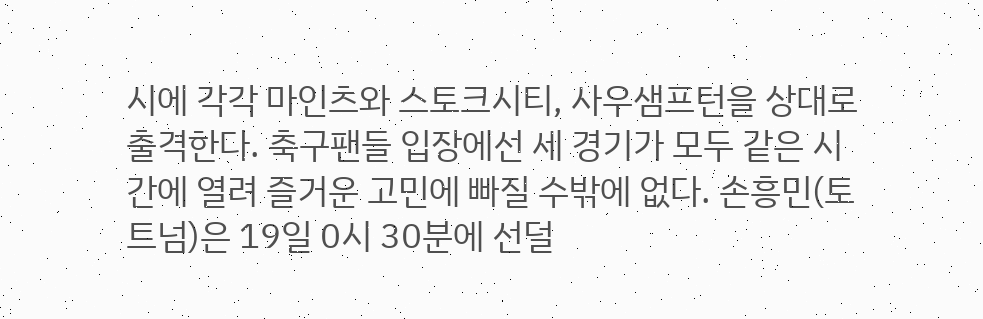시에 각각 마인츠와 스토크시티, 사우샘프턴을 상대로 출격한다. 축구팬들 입장에선 세 경기가 모두 같은 시간에 열려 즐거운 고민에 빠질 수밖에 없다. 손흥민(토트넘)은 19일 0시 30분에 선덜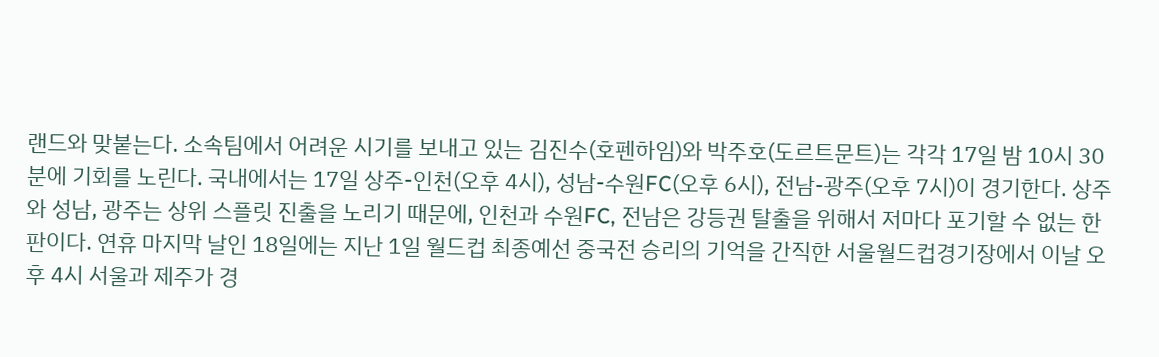랜드와 맞붙는다. 소속팀에서 어려운 시기를 보내고 있는 김진수(호펜하임)와 박주호(도르트문트)는 각각 17일 밤 10시 30분에 기회를 노린다. 국내에서는 17일 상주-인천(오후 4시), 성남-수원FC(오후 6시), 전남-광주(오후 7시)이 경기한다. 상주와 성남, 광주는 상위 스플릿 진출을 노리기 때문에, 인천과 수원FC, 전남은 강등권 탈출을 위해서 저마다 포기할 수 없는 한판이다. 연휴 마지막 날인 18일에는 지난 1일 월드컵 최종예선 중국전 승리의 기억을 간직한 서울월드컵경기장에서 이날 오후 4시 서울과 제주가 경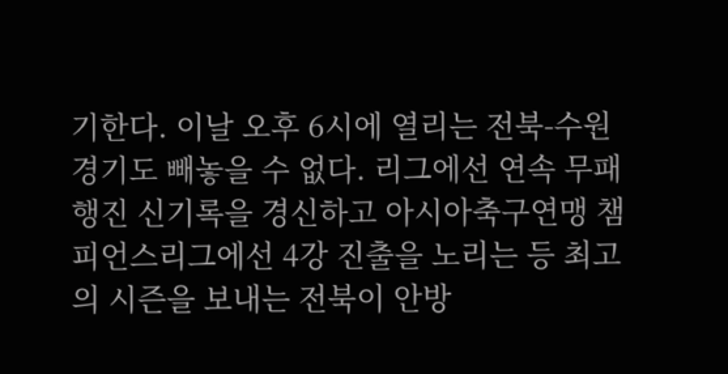기한다. 이날 오후 6시에 열리는 전북-수원 경기도 빼놓을 수 없다. 리그에선 연속 무패 행진 신기록을 경신하고 아시아축구연맹 챔피언스리그에선 4강 진출을 노리는 등 최고의 시즌을 보내는 전북이 안방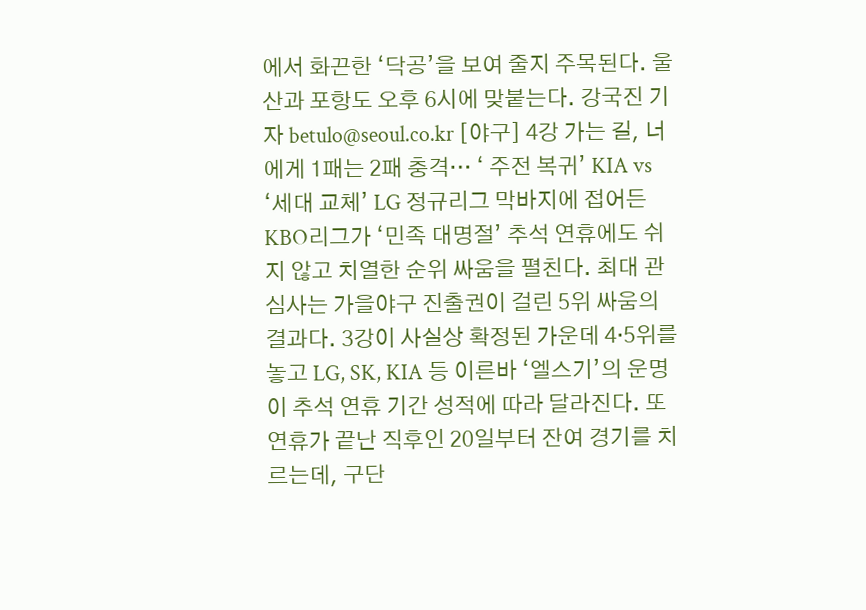에서 화끈한 ‘닥공’을 보여 줄지 주목된다. 울산과 포항도 오후 6시에 맞붙는다. 강국진 기자 betulo@seoul.co.kr [야구] 4강 가는 길, 너에게 1패는 2패 충격… ‘ 주전 복귀’ KIA vs ‘세대 교체’ LG 정규리그 막바지에 접어든 KBO리그가 ‘민족 대명절’ 추석 연휴에도 쉬지 않고 치열한 순위 싸움을 펼친다. 최대 관심사는 가을야구 진출권이 걸린 5위 싸움의 결과다. 3강이 사실상 확정된 가운데 4·5위를 놓고 LG, SK, KIA 등 이른바 ‘엘스기’의 운명이 추석 연휴 기간 성적에 따라 달라진다. 또 연휴가 끝난 직후인 20일부터 잔여 경기를 치르는데, 구단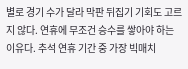별로 경기 수가 달라 막판 뒤집기 기회도 고르지 않다. 연휴에 무조건 승수를 쌓아야 하는 이유다. 추석 연휴 기간 중 가장 빅매치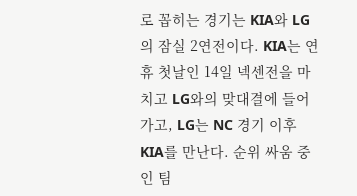로 꼽히는 경기는 KIA와 LG의 잠실 2연전이다. KIA는 연휴 첫날인 14일 넥센전을 마치고 LG와의 맞대결에 들어가고, LG는 NC 경기 이후 KIA를 만난다. 순위 싸움 중인 팀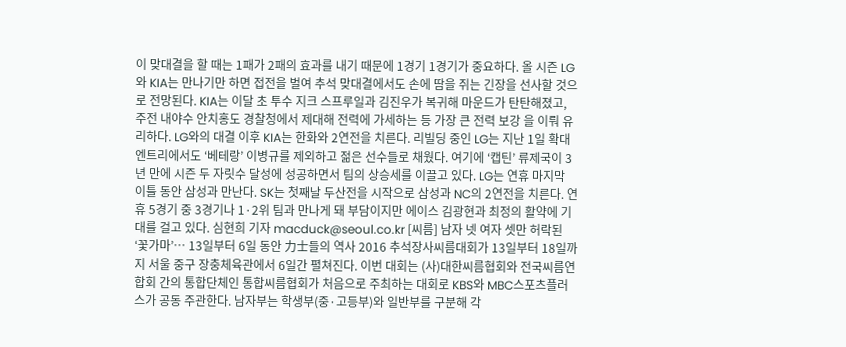이 맞대결을 할 때는 1패가 2패의 효과를 내기 때문에 1경기 1경기가 중요하다. 올 시즌 LG와 KIA는 만나기만 하면 접전을 벌여 추석 맞대결에서도 손에 땀을 쥐는 긴장을 선사할 것으로 전망된다. KIA는 이달 초 투수 지크 스프루일과 김진우가 복귀해 마운드가 탄탄해졌고, 주전 내야수 안치홍도 경찰청에서 제대해 전력에 가세하는 등 가장 큰 전력 보강 을 이뤄 유리하다. LG와의 대결 이후 KIA는 한화와 2연전을 치른다. 리빌딩 중인 LG는 지난 1일 확대 엔트리에서도 ‘베테랑’ 이병규를 제외하고 젊은 선수들로 채웠다. 여기에 ‘캡틴’ 류제국이 3년 만에 시즌 두 자릿수 달성에 성공하면서 팀의 상승세를 이끌고 있다. LG는 연휴 마지막 이틀 동안 삼성과 만난다. SK는 첫째날 두산전을 시작으로 삼성과 NC의 2연전을 치른다. 연휴 5경기 중 3경기나 1·2위 팀과 만나게 돼 부담이지만 에이스 김광현과 최정의 활약에 기대를 걸고 있다. 심현희 기자 macduck@seoul.co.kr [씨름] 남자 넷 여자 셋만 허락된 ‘꽃가마’… 13일부터 6일 동안 力士들의 역사 2016 추석장사씨름대회가 13일부터 18일까지 서울 중구 장충체육관에서 6일간 펼쳐진다. 이번 대회는 (사)대한씨름협회와 전국씨름연합회 간의 통합단체인 통합씨름협회가 처음으로 주최하는 대회로 KBS와 MBC스포츠플러스가 공동 주관한다. 남자부는 학생부(중·고등부)와 일반부를 구분해 각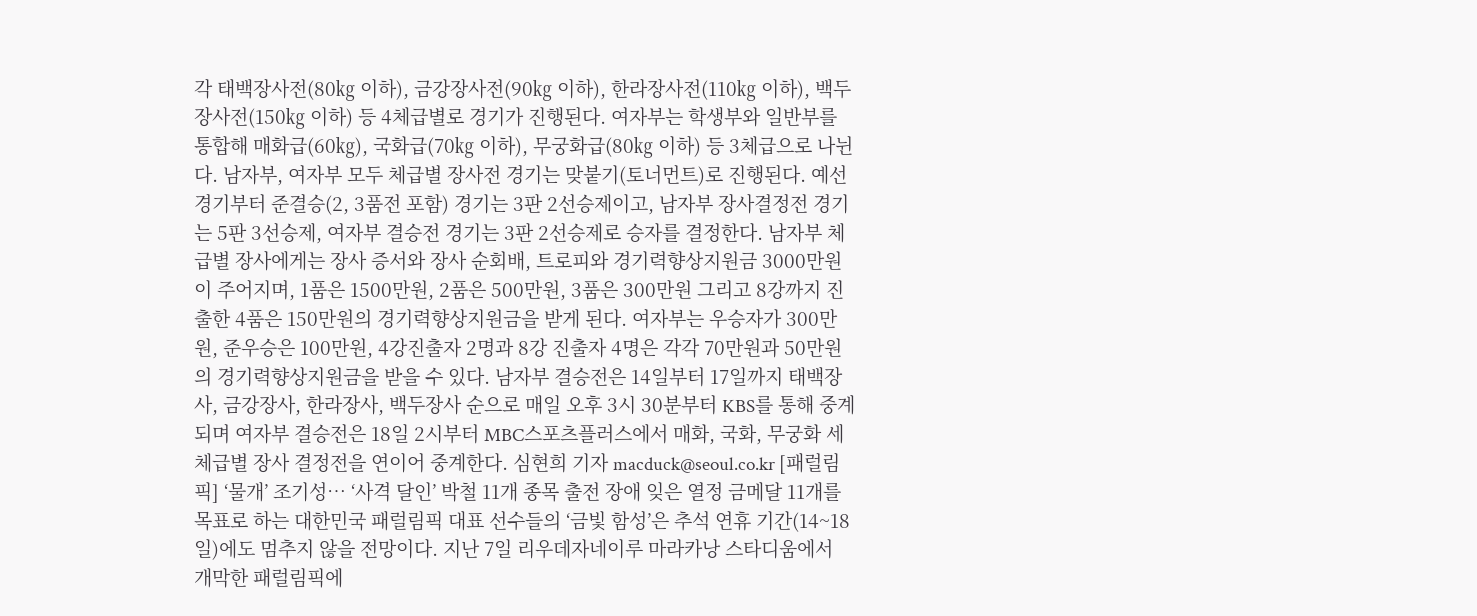각 태백장사전(80㎏ 이하), 금강장사전(90㎏ 이하), 한라장사전(110㎏ 이하), 백두장사전(150㎏ 이하) 등 4체급별로 경기가 진행된다. 여자부는 학생부와 일반부를 통합해 매화급(60㎏), 국화급(70㎏ 이하), 무궁화급(80㎏ 이하) 등 3체급으로 나뉜다. 남자부, 여자부 모두 체급별 장사전 경기는 맞붙기(토너먼트)로 진행된다. 예선 경기부터 준결승(2, 3품전 포함) 경기는 3판 2선승제이고, 남자부 장사결정전 경기는 5판 3선승제, 여자부 결승전 경기는 3판 2선승제로 승자를 결정한다. 남자부 체급별 장사에게는 장사 증서와 장사 순회배, 트로피와 경기력향상지원금 3000만원이 주어지며, 1품은 1500만원, 2품은 500만원, 3품은 300만원 그리고 8강까지 진출한 4품은 150만원의 경기력향상지원금을 받게 된다. 여자부는 우승자가 300만원, 준우승은 100만원, 4강진출자 2명과 8강 진출자 4명은 각각 70만원과 50만원의 경기력향상지원금을 받을 수 있다. 남자부 결승전은 14일부터 17일까지 태백장사, 금강장사, 한라장사, 백두장사 순으로 매일 오후 3시 30분부터 KBS를 통해 중계되며 여자부 결승전은 18일 2시부터 MBC스포츠플러스에서 매화, 국화, 무궁화 세 체급별 장사 결정전을 연이어 중계한다. 심현희 기자 macduck@seoul.co.kr [패럴림픽] ‘물개’ 조기성… ‘사격 달인’ 박철 11개 종목 출전 장애 잊은 열정 금메달 11개를 목표로 하는 대한민국 패럴림픽 대표 선수들의 ‘금빛 함성’은 추석 연휴 기간(14~18일)에도 멈추지 않을 전망이다. 지난 7일 리우데자네이루 마라카낭 스타디움에서 개막한 패럴림픽에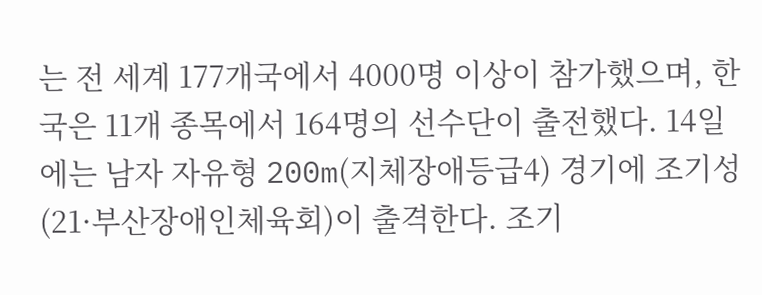는 전 세계 177개국에서 4000명 이상이 참가했으며, 한국은 11개 종목에서 164명의 선수단이 출전했다. 14일에는 남자 자유형 200m(지체장애등급4) 경기에 조기성(21·부산장애인체육회)이 출격한다. 조기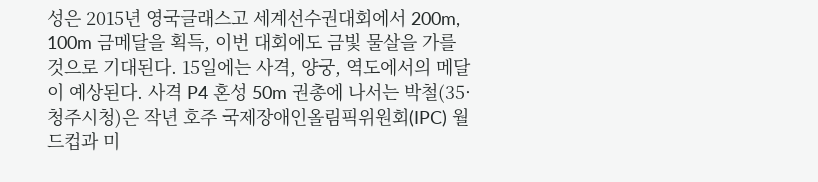성은 2015년 영국글래스고 세계선수권대회에서 200m, 100m 금메달을 획득, 이번 대회에도 금빛 물살을 가를 것으로 기대된다. 15일에는 사격, 양궁, 역도에서의 메달이 예상된다. 사격 P4 혼성 50m 권총에 나서는 박철(35·청주시청)은 작년 호주 국제장애인올림픽위원회(IPC) 월드컵과 미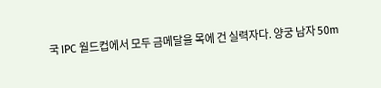국 IPC 월드컵에서 모두 금메달을 목에 건 실력자다. 양궁 남자 50m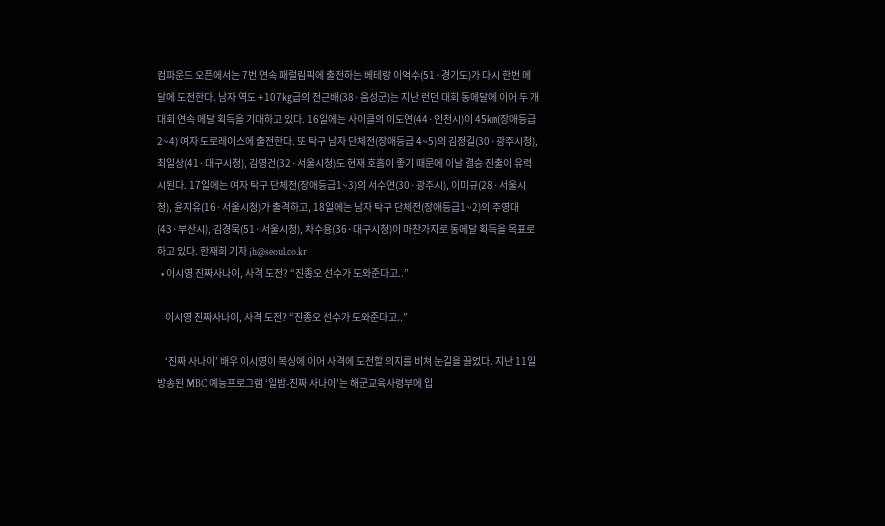컴파운드 오픈에서는 7번 연속 패럴림픽에 출전하는 베테랑 이억수(51·경기도)가 다시 한번 메달에 도전한다. 남자 역도 +107㎏급의 전근배(38·음성군)는 지난 런던 대회 동메달에 이어 두 개 대회 연속 메달 획득을 기대하고 있다. 16일에는 사이클의 이도연(44·인천시)이 45㎞(장애등급2~4) 여자 도로레이스에 출전한다. 또 탁구 남자 단체전(장애등급 4~5)의 김정길(30·광주시청), 최일상(41·대구시청), 김영건(32·서울시청)도 현재 호흡이 좋기 때문에 이날 결승 진출이 유력시된다. 17일에는 여자 탁구 단체전(장애등급1~3)의 서수연(30·광주시), 이미규(28·서울시청), 윤지유(16·서울시청)가 출격하고, 18일에는 남자 탁구 단체전(장애등급1~2)의 주영대(43·부산시), 김경묵(51·서울시청), 차수용(36·대구시청)이 마찬가지로 동메달 획득을 목표로 하고 있다. 한재희 기자 jh@seoul.co.kr
  • 이시영 진짜사나이, 사격 도전? “진종오 선수가 도와준다고..”

    이시영 진짜사나이, 사격 도전? “진종오 선수가 도와준다고..”

    ‘진짜 사나이’ 배우 이시영이 복싱에 이어 사격에 도전할 의지를 비쳐 눈길을 끌었다. 지난 11일 방송된 MBC 예능프로그램 ‘일밤-진짜 사나이’는 해군교육사령부에 입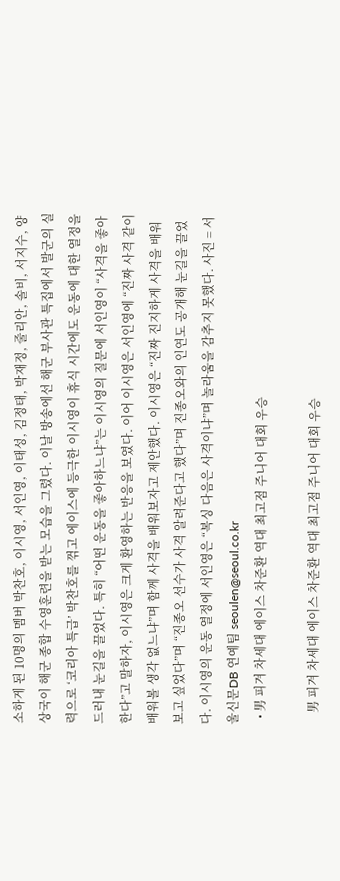소하게 된 10명의 멤버 박찬호, 이시영, 서인영, 이태성, 김정태, 박재정, 줄리안, 솔비, 서지수, 양상국이 해군 종합 수영훈련을 받는 모습을 그렸다. 이날 방송에선 해군 부사관 특집에서 발군의 실력으로 ‘코리아 특급’ 박찬호를 꺾고 에이스에 등극한 이시영이 휴식 시간에도 운동에 대한 열정을 드러내 눈길을 끌었다. 특히 “어떤 운동을 좋아하느냐”는 이시영의 질문에 서인영이 “사격을 좋아한다”고 말하자, 이시영은 크게 환영하는 반응을 보였다. 이어 이시영은 서인영에 “진짜 사격 같이 배워볼 생각 없느냐”며 함께 사격을 배워보자고 제안했다. 이시영은 “진짜 진지하게 사격을 배워보고 싶었다”며 “진종오 선수가 사격 알려준다고 했다”며 진종오와의 인연도 공개해 눈길을 끌었다. 이시영의 운동 열정에 서인영은 “복싱 다음은 사격이냐”며 놀라움을 감추지 못했다. 사진 = 서울신문DB 연예팀 seoulen@seoul.co.kr
  • 男 피겨 차세대 에이스 차준환 역대 최고점 주니어 대회 우승

    男 피겨 차세대 에이스 차준환 역대 최고점 주니어 대회 우승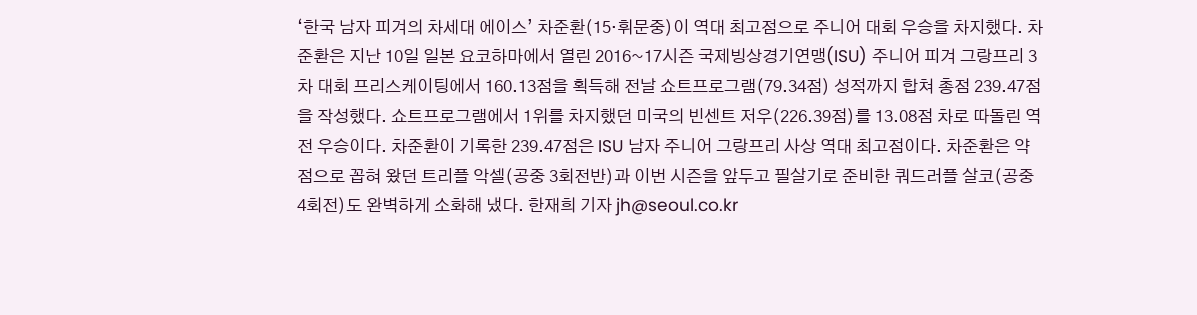‘한국 남자 피겨의 차세대 에이스’ 차준환(15·휘문중)이 역대 최고점으로 주니어 대회 우승을 차지했다. 차준환은 지난 10일 일본 요코하마에서 열린 2016~17시즌 국제빙상경기연맹(ISU) 주니어 피겨 그랑프리 3차 대회 프리스케이팅에서 160.13점을 획득해 전날 쇼트프로그램(79.34점) 성적까지 합쳐 총점 239.47점을 작성했다. 쇼트프로그램에서 1위를 차지했던 미국의 빈센트 저우(226.39점)를 13.08점 차로 따돌린 역전 우승이다. 차준환이 기록한 239.47점은 ISU 남자 주니어 그랑프리 사상 역대 최고점이다. 차준환은 약점으로 꼽혀 왔던 트리플 악셀(공중 3회전반)과 이번 시즌을 앞두고 필살기로 준비한 쿼드러플 살코(공중 4회전)도 완벽하게 소화해 냈다. 한재희 기자 jh@seoul.co.kr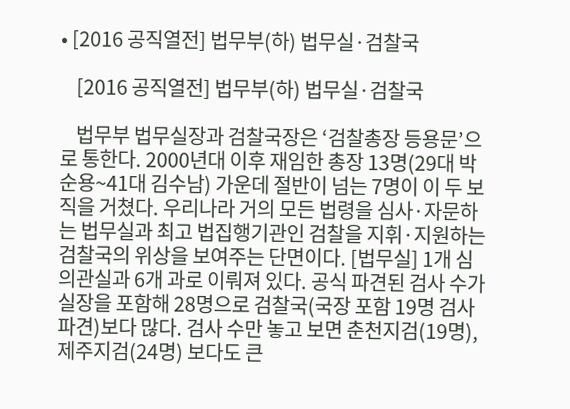• [2016 공직열전] 법무부(하) 법무실·검찰국

    [2016 공직열전] 법무부(하) 법무실·검찰국

    법무부 법무실장과 검찰국장은 ‘검찰총장 등용문’으로 통한다. 2000년대 이후 재임한 총장 13명(29대 박순용~41대 김수남) 가운데 절반이 넘는 7명이 이 두 보직을 거쳤다. 우리나라 거의 모든 법령을 심사·자문하는 법무실과 최고 법집행기관인 검찰을 지휘·지원하는 검찰국의 위상을 보여주는 단면이다. [법무실] 1개 심의관실과 6개 과로 이뤄져 있다. 공식 파견된 검사 수가 실장을 포함해 28명으로 검찰국(국장 포함 19명 검사 파견)보다 많다. 검사 수만 놓고 보면 춘천지검(19명), 제주지검(24명) 보다도 큰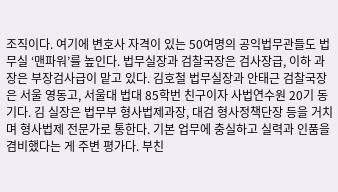조직이다. 여기에 변호사 자격이 있는 50여명의 공익법무관들도 법무실 ‘맨파워’를 높인다. 법무실장과 검찰국장은 검사장급, 이하 과장은 부장검사급이 맡고 있다. 김호철 법무실장과 안태근 검찰국장은 서울 영동고, 서울대 법대 85학번 친구이자 사법연수원 20기 동기다. 김 실장은 법무부 형사법제과장, 대검 형사정책단장 등을 거치며 형사법제 전문가로 통한다. 기본 업무에 충실하고 실력과 인품을 겸비했다는 게 주변 평가다. 부친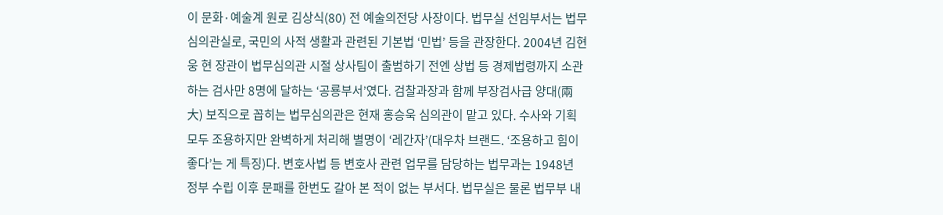이 문화·예술계 원로 김상식(80) 전 예술의전당 사장이다. 법무실 선임부서는 법무심의관실로, 국민의 사적 생활과 관련된 기본법 ‘민법’ 등을 관장한다. 2004년 김현웅 현 장관이 법무심의관 시절 상사팀이 출범하기 전엔 상법 등 경제법령까지 소관하는 검사만 8명에 달하는 ‘공룡부서’였다. 검찰과장과 함께 부장검사급 양대(兩大) 보직으로 꼽히는 법무심의관은 현재 홍승욱 심의관이 맡고 있다. 수사와 기획 모두 조용하지만 완벽하게 처리해 별명이 ‘레간자’(대우차 브랜드. ‘조용하고 힘이 좋다’는 게 특징)다. 변호사법 등 변호사 관련 업무를 담당하는 법무과는 1948년 정부 수립 이후 문패를 한번도 갈아 본 적이 없는 부서다. 법무실은 물론 법무부 내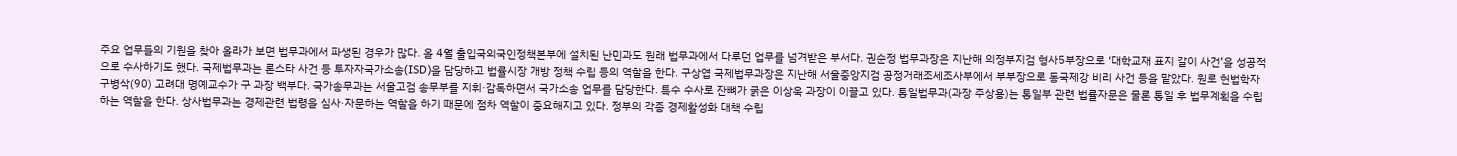주요 업무들의 기원을 찾아 올라가 보면 법무과에서 파생된 경우가 많다. 올 4월 출입국외국인정책본부에 설치된 난민과도 원래 법무과에서 다루던 업무를 넘겨받은 부서다. 권순정 법무과장은 지난해 의정부지검 형사5부장으로 ‘대학교재 표지 갈이 사건’을 성공적으로 수사하기도 했다. 국제법무과는 론스타 사건 등 투자자국가소송(ISD)을 담당하고 법률시장 개방 정책 수립 등의 역할을 한다. 구상엽 국제법무과장은 지난해 서울중앙지검 공정거래조세조사부에서 부부장으로 동국제강 비리 사건 등을 맡았다. 원로 헌법학자 구병삭(90) 고려대 명예교수가 구 과장 백부다. 국가송무과는 서울고검 송무부를 지휘·감독하면서 국가소송 업무를 담당한다. 특수 수사로 잔뼈가 굵은 이상욱 과장이 이끌고 있다. 통일법무과(과장 주상용)는 통일부 관련 법률자문은 물론 통일 후 법무계획을 수립하는 역할을 한다. 상사법무과는 경제관련 법령을 심사·자문하는 역할을 하기 때문에 점차 역할이 중요해지고 있다. 정부의 각종 경제활성화 대책 수립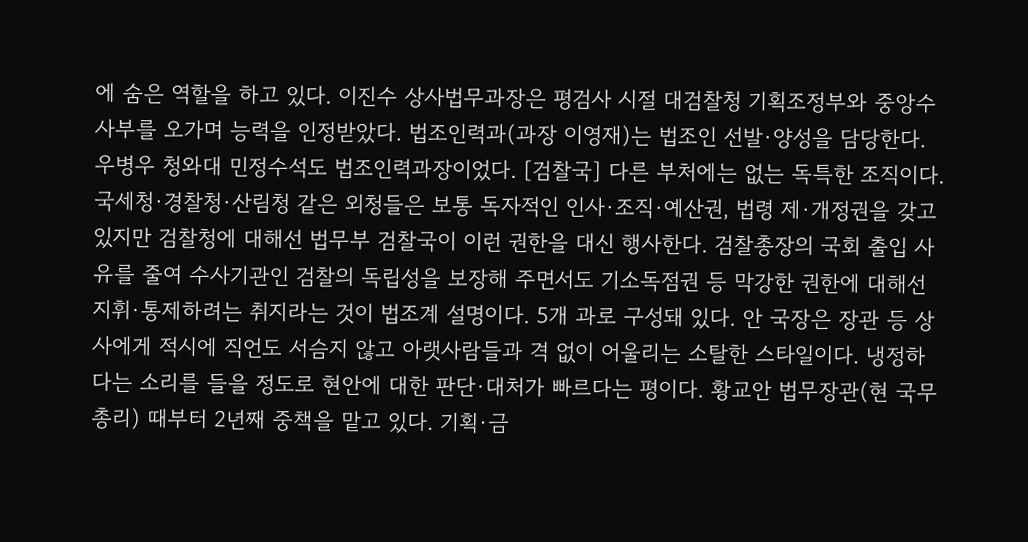에 숨은 역할을 하고 있다. 이진수 상사법무과장은 평검사 시절 대검찰청 기획조정부와 중앙수사부를 오가며 능력을 인정받았다. 법조인력과(과장 이영재)는 법조인 선발·양성을 담당한다. 우병우 청와대 민정수석도 법조인력과장이었다. [검찰국] 다른 부처에는 없는 독특한 조직이다. 국세청·경찰청·산림청 같은 외청들은 보통 독자적인 인사·조직·예산권, 법령 제·개정권을 갖고 있지만 검찰청에 대해선 법무부 검찰국이 이런 권한을 대신 행사한다. 검찰총장의 국회 출입 사유를 줄여 수사기관인 검찰의 독립성을 보장해 주면서도 기소독점권 등 막강한 권한에 대해선 지휘·통제하려는 취지라는 것이 법조계 설명이다. 5개 과로 구성돼 있다. 안 국장은 장관 등 상사에게 적시에 직언도 서슴지 않고 아랫사람들과 격 없이 어울리는 소탈한 스타일이다. 냉정하다는 소리를 들을 정도로 현안에 대한 판단·대처가 빠르다는 평이다. 황교안 법무장관(현 국무총리) 때부터 2년째 중책을 맡고 있다. 기획·금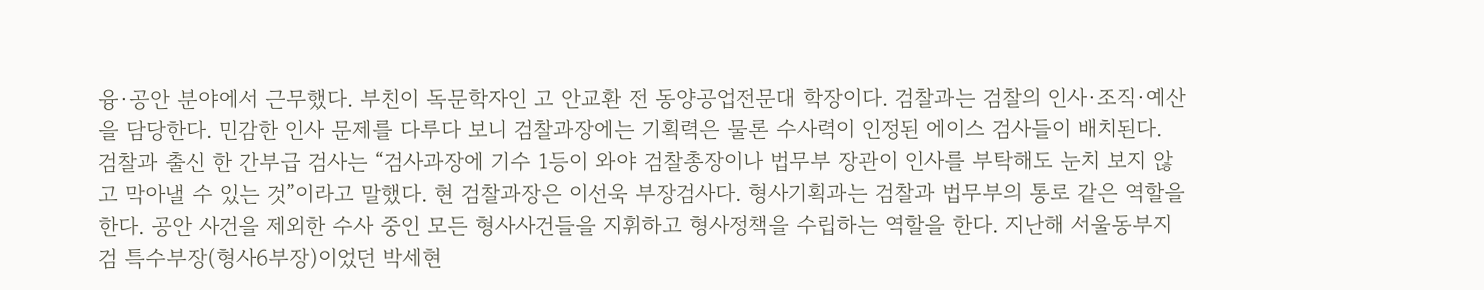융·공안 분야에서 근무했다. 부친이 독문학자인 고 안교환 전 동양공업전문대 학장이다. 검찰과는 검찰의 인사·조직·예산을 담당한다. 민감한 인사 문제를 다루다 보니 검찰과장에는 기획력은 물론 수사력이 인정된 에이스 검사들이 배치된다. 검찰과 출신 한 간부급 검사는 “검사과장에 기수 1등이 와야 검찰총장이나 법무부 장관이 인사를 부탁해도 눈치 보지 않고 막아낼 수 있는 것”이라고 말했다. 현 검찰과장은 이선욱 부장검사다. 형사기획과는 검찰과 법무부의 통로 같은 역할을 한다. 공안 사건을 제외한 수사 중인 모든 형사사건들을 지휘하고 형사정책을 수립하는 역할을 한다. 지난해 서울동부지검 특수부장(형사6부장)이었던 박세현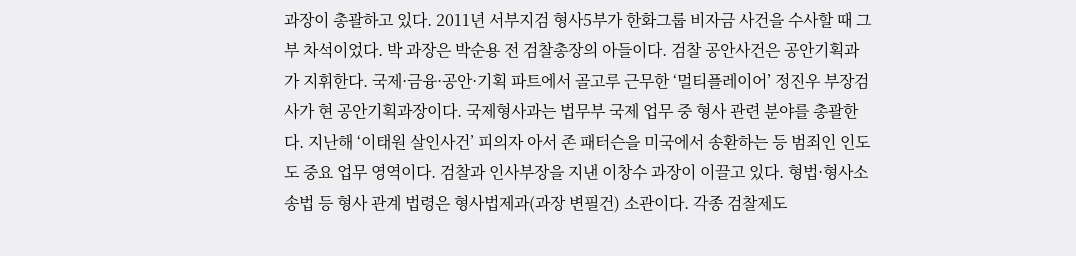과장이 총괄하고 있다. 2011년 서부지검 형사5부가 한화그룹 비자금 사건을 수사할 때 그 부 차석이었다. 박 과장은 박순용 전 검찰총장의 아들이다. 검찰 공안사건은 공안기획과가 지휘한다. 국제·금융·공안·기획 파트에서 골고루 근무한 ‘멀티플레이어’ 정진우 부장검사가 현 공안기획과장이다. 국제형사과는 법무부 국제 업무 중 형사 관련 분야를 총괄한다. 지난해 ‘이태원 살인사건’ 피의자 아서 존 패터슨을 미국에서 송환하는 등 범죄인 인도도 중요 업무 영역이다. 검찰과 인사부장을 지낸 이창수 과장이 이끌고 있다. 형법·형사소송법 등 형사 관계 법령은 형사법제과(과장 변필건) 소관이다. 각종 검찰제도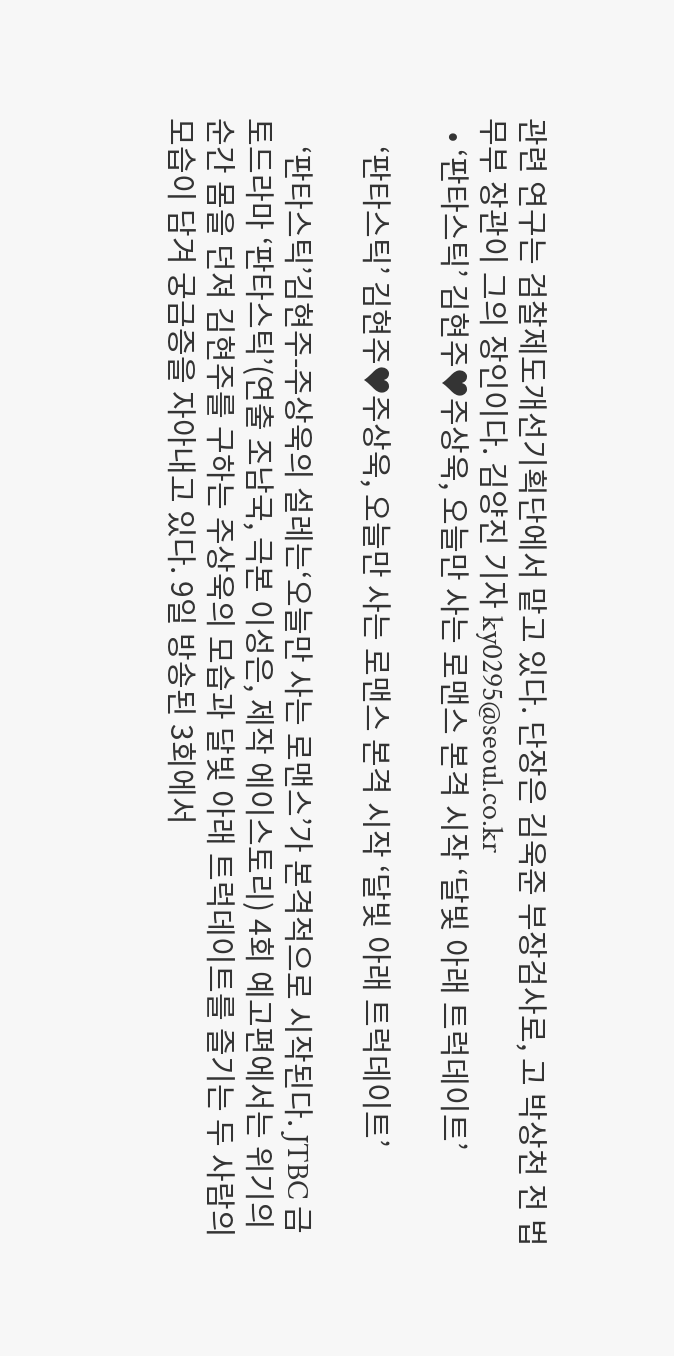관련 연구는 검찰제도개선기획단에서 맡고 있다. 단장은 김욱준 부장검사로, 고 박상천 전 법무부 장관이 그의 장인이다. 김양진 기자 ky0295@seoul.co.kr
  • ‘판타스틱’ 김현주♥주상욱, 오늘만 사는 로맨스 본격 시작 ‘달빛 아래 트럭데이트’

    ‘판타스틱’ 김현주♥주상욱, 오늘만 사는 로맨스 본격 시작 ‘달빛 아래 트럭데이트’

    ‘판타스틱’김현주-주상욱의 설레는‘오늘만 사는 로맨스’가 본격적으로 시작된다. JTBC 금토드라마 ‘판타스틱’(연출 조남국, 극본 이성은, 제작 에이스토리) 4회 예고편에서는 위기의 순간 몸을 던져 김현주를 구하는 주상욱의 모습과 달빛 아래 트럭데이트를 즐기는 두 사람의 모습이 담겨 궁금증을 자아내고 있다. 9일 방송된 3회에서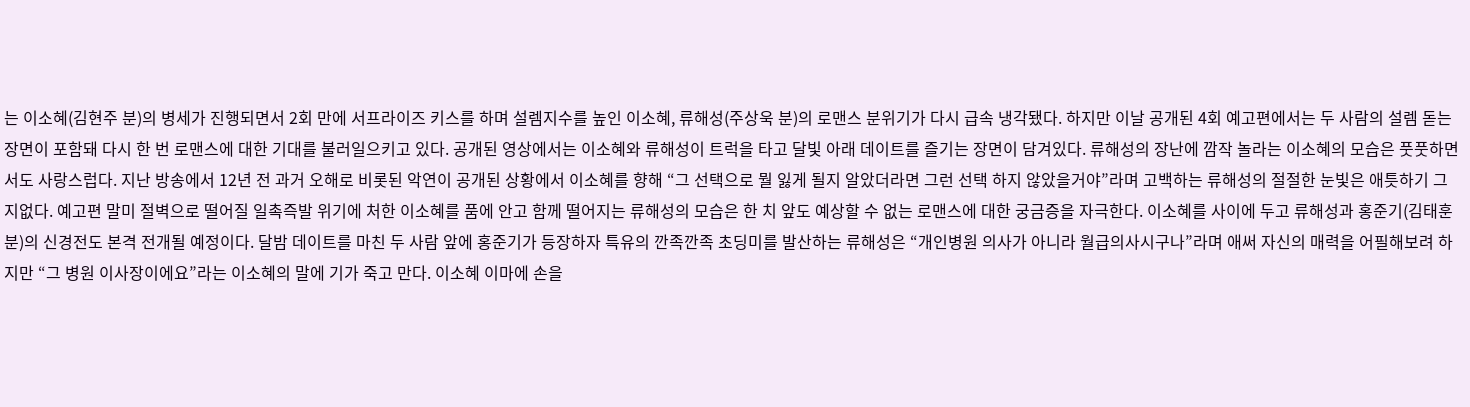는 이소혜(김현주 분)의 병세가 진행되면서 2회 만에 서프라이즈 키스를 하며 설렘지수를 높인 이소혜, 류해성(주상욱 분)의 로맨스 분위기가 다시 급속 냉각됐다. 하지만 이날 공개된 4회 예고편에서는 두 사람의 설렘 돋는 장면이 포함돼 다시 한 번 로맨스에 대한 기대를 불러일으키고 있다. 공개된 영상에서는 이소혜와 류해성이 트럭을 타고 달빛 아래 데이트를 즐기는 장면이 담겨있다. 류해성의 장난에 깜작 놀라는 이소혜의 모습은 풋풋하면서도 사랑스럽다. 지난 방송에서 12년 전 과거 오해로 비롯된 악연이 공개된 상황에서 이소혜를 향해 “그 선택으로 뭘 잃게 될지 알았더라면 그런 선택 하지 않았을거야”라며 고백하는 류해성의 절절한 눈빛은 애틋하기 그지없다. 예고편 말미 절벽으로 떨어질 일촉즉발 위기에 처한 이소혜를 품에 안고 함께 떨어지는 류해성의 모습은 한 치 앞도 예상할 수 없는 로맨스에 대한 궁금증을 자극한다. 이소혜를 사이에 두고 류해성과 홍준기(김태훈 분)의 신경전도 본격 전개될 예정이다. 달밤 데이트를 마친 두 사람 앞에 홍준기가 등장하자 특유의 깐족깐족 초딩미를 발산하는 류해성은 “개인병원 의사가 아니라 월급의사시구나”라며 애써 자신의 매력을 어필해보려 하지만 “그 병원 이사장이에요”라는 이소혜의 말에 기가 죽고 만다. 이소혜 이마에 손을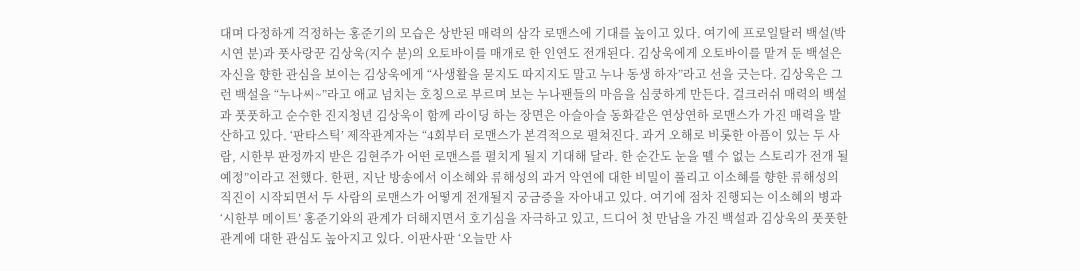대며 다정하게 걱정하는 홍준기의 모습은 상반된 매력의 삼각 로맨스에 기대를 높이고 있다. 여기에 프로일탈러 백설(박시연 분)과 풋사랑꾼 김상욱(지수 분)의 오토바이를 매개로 한 인연도 전개된다. 김상욱에게 오토바이를 맡겨 둔 백설은 자신을 향한 관심을 보이는 김상욱에게 “사생활을 묻지도 따지지도 말고 누나 동생 하자”라고 선을 긋는다. 김상욱은 그런 백설을 “누나씨~”라고 애교 넘치는 호칭으로 부르며 보는 누나팬들의 마음을 심쿵하게 만든다. 걸크러쉬 매력의 백설과 풋풋하고 순수한 진지청년 김상욱이 함께 라이딩 하는 장면은 아슬아슬 동화같은 연상연하 로맨스가 가진 매력을 발산하고 있다. ‘판타스틱’ 제작관계자는 “4회부터 로맨스가 본격적으로 펼쳐진다. 과거 오해로 비롯한 아픔이 있는 두 사람, 시한부 판정까지 받은 김현주가 어떤 로맨스를 펼치게 될지 기대해 달라. 한 순간도 눈을 뗄 수 없는 스토리가 전개 될 예정”이라고 전했다. 한편, 지난 방송에서 이소혜와 류해성의 과거 악연에 대한 비밀이 풀리고 이소혜를 향한 류해성의 직진이 시작되면서 두 사람의 로맨스가 어떻게 전개될지 궁금증을 자아내고 있다. 여기에 점차 진행되는 이소혜의 병과 ‘시한부 메이트’ 홍준기와의 관계가 더해지면서 호기심을 자극하고 있고, 드디어 첫 만남을 가진 백설과 김상욱의 풋풋한 관계에 대한 관심도 높아지고 있다. 이판사판 ‘오늘만 사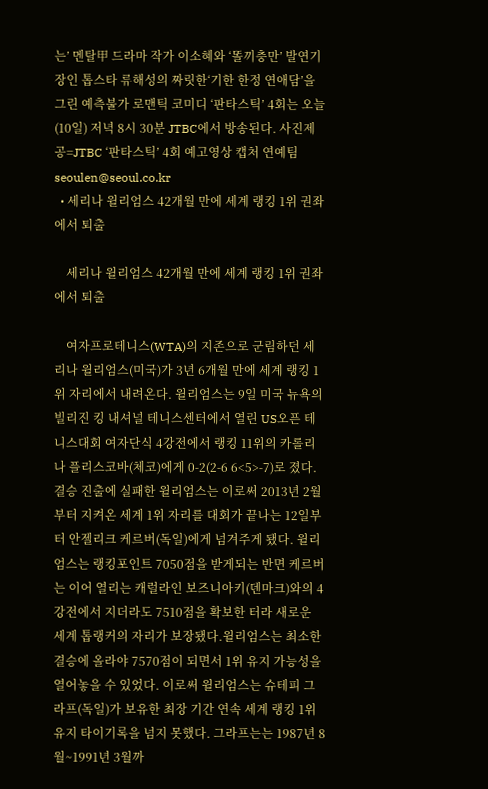는’ 멘탈甲 드라마 작가 이소혜와 ‘똘끼충만’ 발연기 장인 톱스타 류해성의 짜릿한‘기한 한정 연애담’을 그린 예측불가 로맨틱 코미디 ‘판타스틱’ 4회는 오늘(10일) 저녁 8시 30분 JTBC에서 방송된다. 사진제공=JTBC ‘판타스틱’ 4회 예고영상 캡처 연예팀 seoulen@seoul.co.kr
  • 세리나 윌리엄스 42개월 만에 세계 랭킹 1위 권좌에서 퇴출

    세리나 윌리엄스 42개월 만에 세계 랭킹 1위 권좌에서 퇴출

    여자프로테니스(WTA)의 지존으로 군림하던 세리나 윌리엄스(미국)가 3년 6개월 만에 세계 랭킹 1위 자리에서 내려온다. 윌리엄스는 9일 미국 뉴욕의 빌리진 킹 내셔널 테니스센터에서 열린 US오픈 테니스대회 여자단식 4강전에서 랭킹 11위의 카롤리나 플리스코바(체코)에게 0-2(2-6 6<5>-7)로 졌다. 결승 진출에 실패한 윌리엄스는 이로써 2013년 2월부터 지켜온 세계 1위 자리를 대회가 끝나는 12일부터 안젤리크 케르버(독일)에게 넘겨주게 됐다. 윌리엄스는 랭킹포인트 7050점을 받게되는 반면 케르버는 이어 열리는 캐럴라인 보즈니아키(덴마크)와의 4강전에서 지더라도 7510점을 확보한 터라 새로운 세계 톱랭커의 자리가 보장됐다.윌리엄스는 최소한 결승에 올라야 7570점이 되면서 1위 유지 가능성을 열어놓을 수 있었다. 이로써 윌리엄스는 슈테피 그라프(독일)가 보유한 최장 기간 연속 세계 랭킹 1위 유지 타이기록을 넘지 못했다. 그라프는는 1987년 8월~1991년 3월까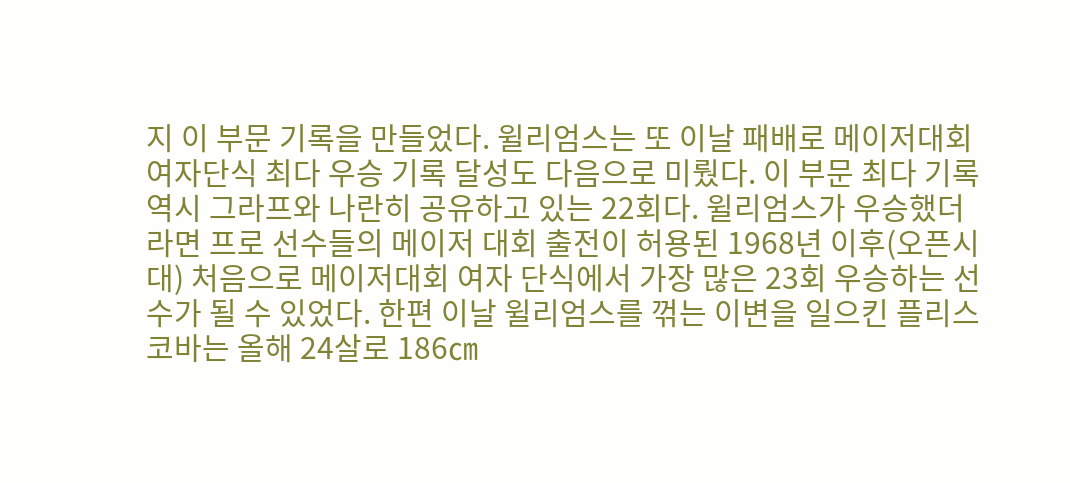지 이 부문 기록을 만들었다. 윌리엄스는 또 이날 패배로 메이저대회 여자단식 최다 우승 기록 달성도 다음으로 미뤘다. 이 부문 최다 기록 역시 그라프와 나란히 공유하고 있는 22회다. 윌리엄스가 우승했더라면 프로 선수들의 메이저 대회 출전이 허용된 1968년 이후(오픈시대) 처음으로 메이저대회 여자 단식에서 가장 많은 23회 우승하는 선수가 될 수 있었다. 한편 이날 윌리엄스를 꺾는 이변을 일으킨 플리스코바는 올해 24살로 186㎝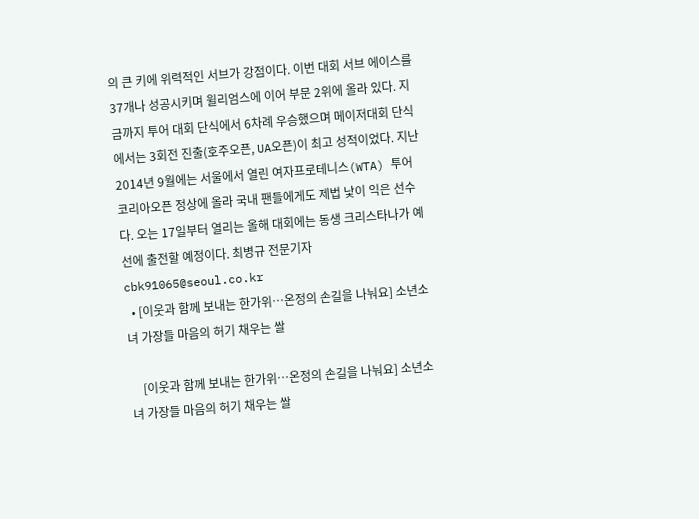의 큰 키에 위력적인 서브가 강점이다. 이번 대회 서브 에이스를 37개나 성공시키며 윌리엄스에 이어 부문 2위에 올라 있다. 지금까지 투어 대회 단식에서 6차례 우승했으며 메이저대회 단식에서는 3회전 진출(호주오픈, UA오픈)이 최고 성적이었다. 지난 2014년 9월에는 서울에서 열린 여자프로테니스(WTA) 투어 코리아오픈 정상에 올라 국내 팬들에게도 제법 낯이 익은 선수다. 오는 17일부터 열리는 올해 대회에는 동생 크리스타나가 예선에 출전할 예정이다. 최병규 전문기자 cbk91065@seoul.co.kr
  • [이웃과 함께 보내는 한가위…온정의 손길을 나눠요] 소년소녀 가장들 마음의 허기 채우는 쌀

    [이웃과 함께 보내는 한가위…온정의 손길을 나눠요] 소년소녀 가장들 마음의 허기 채우는 쌀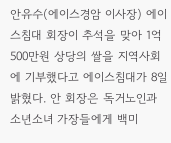안유수(에이스경암 이사장) 에이스침대 회장이 추석을 맞아 1억 500만원 상당의 쌀을 지역사회에 기부했다고 에이스침대가 8일 밝혔다. 안 회장은 독거노인과 소년소녀 가장들에게 백미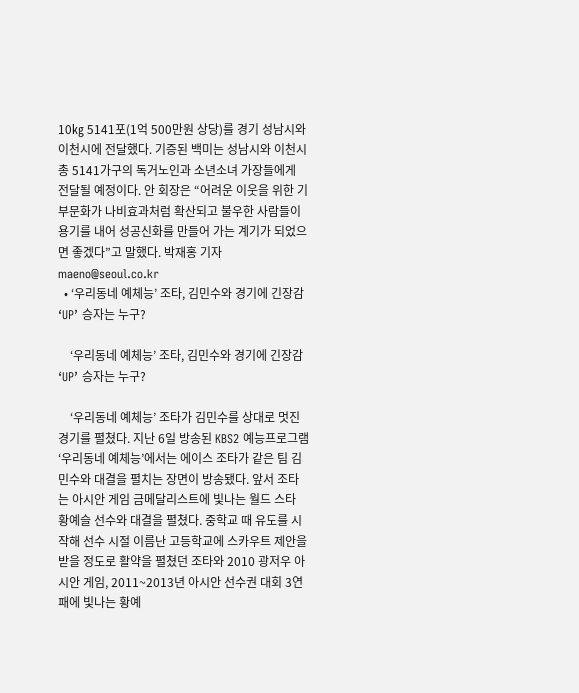10㎏ 5141포(1억 500만원 상당)를 경기 성남시와 이천시에 전달했다. 기증된 백미는 성남시와 이천시 총 5141가구의 독거노인과 소년소녀 가장들에게 전달될 예정이다. 안 회장은 “어려운 이웃을 위한 기부문화가 나비효과처럼 확산되고 불우한 사람들이 용기를 내어 성공신화를 만들어 가는 계기가 되었으면 좋겠다”고 말했다. 박재홍 기자 maeno@seoul.co.kr
  • ‘우리동네 예체능’ 조타, 김민수와 경기에 긴장감 ‘UP’ 승자는 누구?

    ‘우리동네 예체능’ 조타, 김민수와 경기에 긴장감 ‘UP’ 승자는 누구?

    ‘우리동네 예체능’ 조타가 김민수를 상대로 멋진 경기를 펼쳤다. 지난 6일 방송된 KBS2 예능프로그램 ‘우리동네 예체능’에서는 에이스 조타가 같은 팀 김민수와 대결을 펼치는 장면이 방송됐다. 앞서 조타는 아시안 게임 금메달리스트에 빛나는 월드 스타 황예슬 선수와 대결을 펼쳤다. 중학교 때 유도를 시작해 선수 시절 이름난 고등학교에 스카우트 제안을 받을 정도로 활약을 펼쳤던 조타와 2010 광저우 아시안 게임, 2011~2013년 아시안 선수권 대회 3연패에 빛나는 황예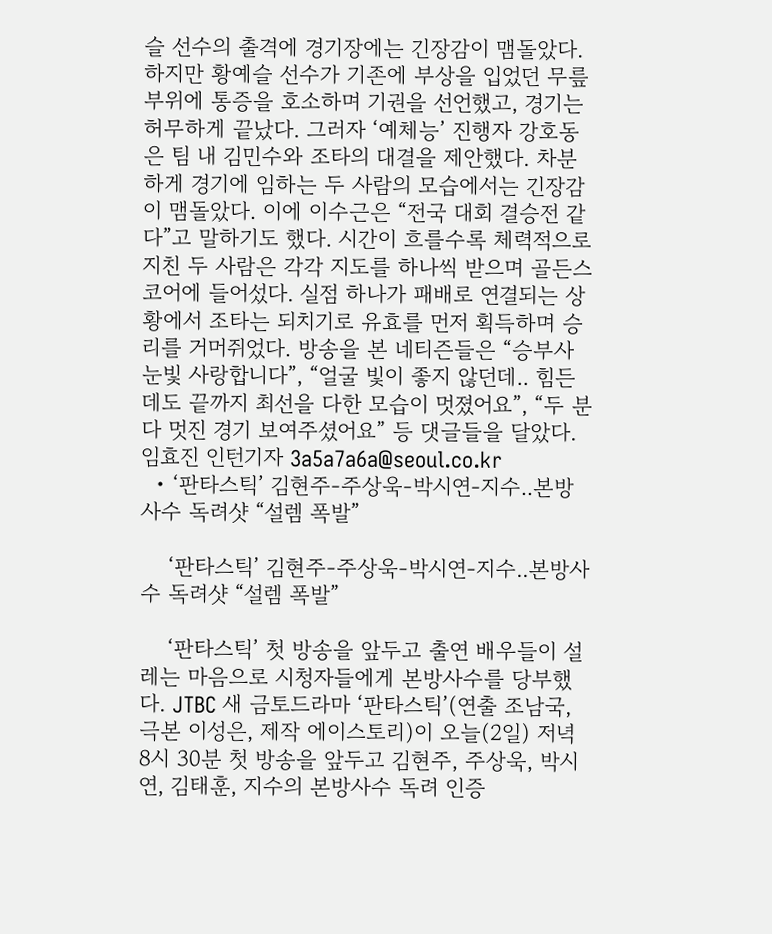슬 선수의 출격에 경기장에는 긴장감이 맴돌았다. 하지만 황예슬 선수가 기존에 부상을 입었던 무릎 부위에 통증을 호소하며 기권을 선언했고, 경기는 허무하게 끝났다. 그러자 ‘예체능’ 진행자 강호동은 팀 내 김민수와 조타의 대결을 제안했다. 차분하게 경기에 임하는 두 사람의 모습에서는 긴장감이 맴돌았다. 이에 이수근은 “전국 대회 결승전 같다”고 말하기도 했다. 시간이 흐를수록 체력적으로 지친 두 사람은 각각 지도를 하나씩 받으며 골든스코어에 들어섰다. 실점 하나가 패배로 연결되는 상황에서 조타는 되치기로 유효를 먼저 획득하며 승리를 거머쥐었다. 방송을 본 네티즌들은 “승부사 눈빛 사랑합니다”, “얼굴 빛이 좋지 않던데.. 힘든데도 끝까지 최선을 다한 모습이 멋졌어요”, “두 분 다 멋진 경기 보여주셨어요” 등 댓글들을 달았다. 임효진 인턴기자 3a5a7a6a@seoul.co.kr
  • ‘판타스틱’ 김현주-주상욱-박시연-지수..본방사수 독려샷 “설렘 폭발”

    ‘판타스틱’ 김현주-주상욱-박시연-지수..본방사수 독려샷 “설렘 폭발”

    ‘판타스틱’ 첫 방송을 앞두고 출연 배우들이 설레는 마음으로 시청자들에게 본방사수를 당부했다. JTBC 새 금토드라마 ‘판타스틱’(연출 조남국, 극본 이성은, 제작 에이스토리)이 오늘(2일) 저녁 8시 30분 첫 방송을 앞두고 김현주, 주상욱, 박시연, 김태훈, 지수의 본방사수 독려 인증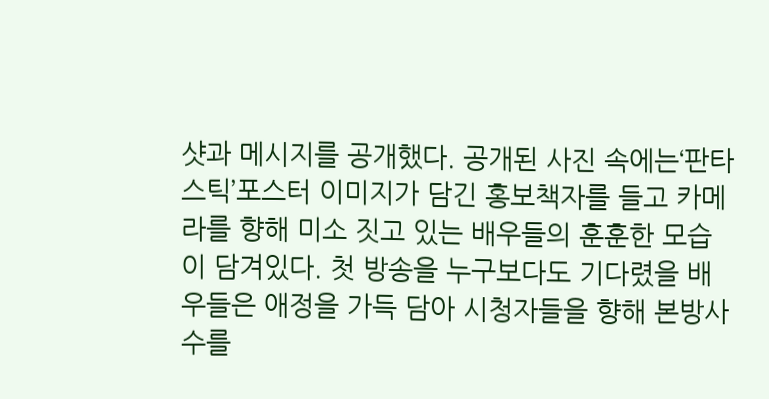샷과 메시지를 공개했다. 공개된 사진 속에는‘판타스틱’포스터 이미지가 담긴 홍보책자를 들고 카메라를 향해 미소 짓고 있는 배우들의 훈훈한 모습이 담겨있다. 첫 방송을 누구보다도 기다렸을 배우들은 애정을 가득 담아 시청자들을 향해 본방사수를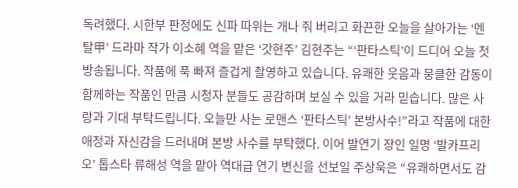독려했다. 시한부 판정에도 신파 따위는 개나 줘 버리고 화끈한 오늘을 살아가는 ‘멘탈甲’ 드라마 작가 이소혜 역을 맡은 ‘갓현주’ 김현주는 “‘판타스틱’이 드디어 오늘 첫 방송됩니다. 작품에 푹 빠져 즐겁게 촬영하고 있습니다. 유쾌한 웃음과 뭉클한 감동이 함께하는 작품인 만큼 시청자 분들도 공감하며 보실 수 있을 거라 믿습니다. 많은 사랑과 기대 부탁드립니다. 오늘만 사는 로맨스 ‘판타스틱’ 본방사수!”라고 작품에 대한 애정과 자신감을 드러내며 본방 사수를 부탁했다. 이어 발연기 장인 일명 ‘발카프리오’ 톱스타 류해성 역을 맡아 역대급 연기 변신을 선보일 주상욱은 “유쾌하면서도 감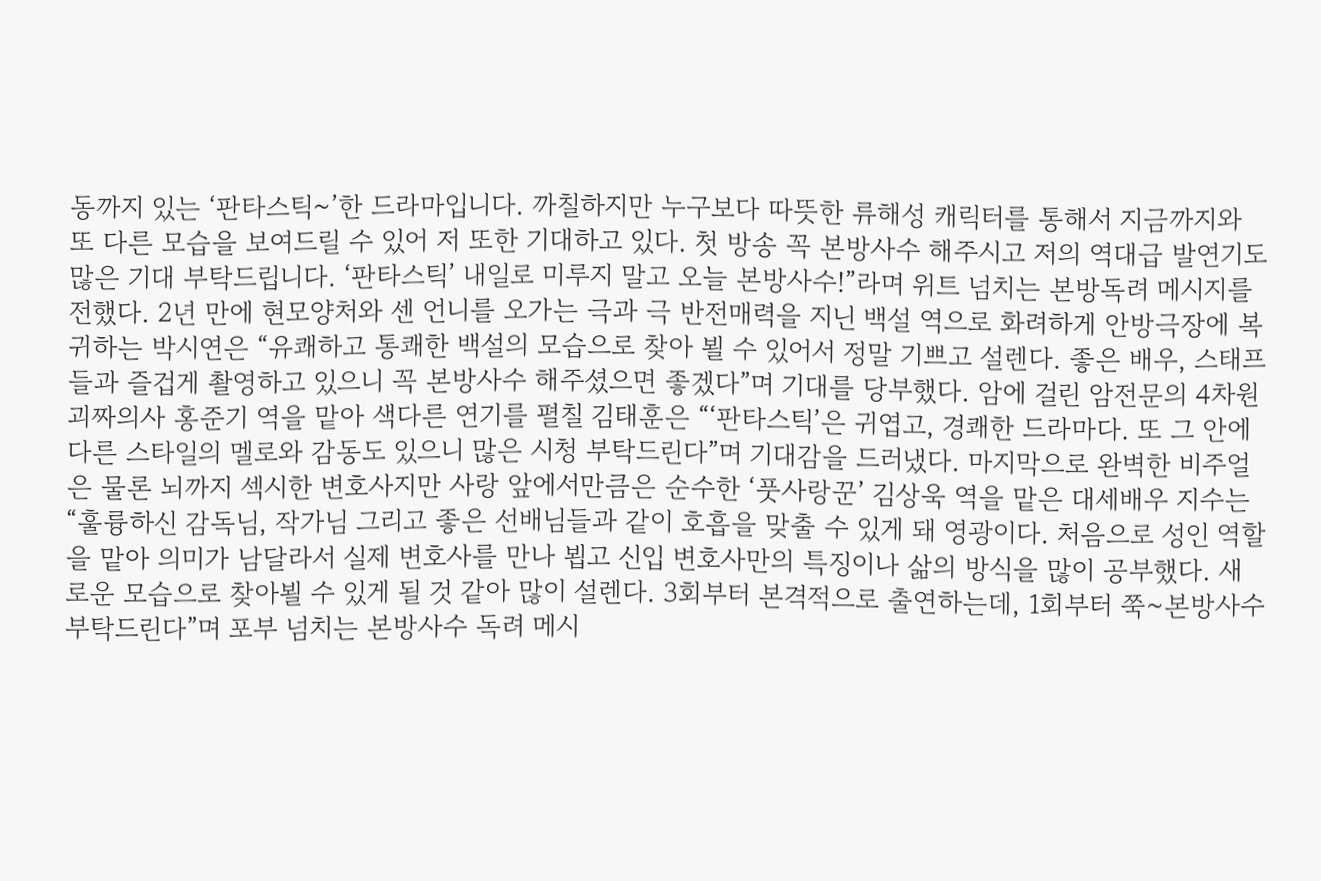동까지 있는 ‘판타스틱~’한 드라마입니다. 까칠하지만 누구보다 따뜻한 류해성 캐릭터를 통해서 지금까지와 또 다른 모습을 보여드릴 수 있어 저 또한 기대하고 있다. 첫 방송 꼭 본방사수 해주시고 저의 역대급 발연기도 많은 기대 부탁드립니다. ‘판타스틱’ 내일로 미루지 말고 오늘 본방사수!”라며 위트 넘치는 본방독려 메시지를 전했다. 2년 만에 현모양처와 센 언니를 오가는 극과 극 반전매력을 지닌 백설 역으로 화려하게 안방극장에 복귀하는 박시연은 “유쾌하고 통쾌한 백설의 모습으로 찾아 뵐 수 있어서 정말 기쁘고 설렌다. 좋은 배우, 스태프들과 즐겁게 촬영하고 있으니 꼭 본방사수 해주셨으면 좋겠다”며 기대를 당부했다. 암에 걸린 암전문의 4차원 괴짜의사 홍준기 역을 맡아 색다른 연기를 펼칠 김태훈은 “‘판타스틱’은 귀엽고, 경쾌한 드라마다. 또 그 안에 다른 스타일의 멜로와 감동도 있으니 많은 시청 부탁드린다”며 기대감을 드러냈다. 마지막으로 완벽한 비주얼은 물론 뇌까지 섹시한 변호사지만 사랑 앞에서만큼은 순수한 ‘풋사랑꾼’ 김상욱 역을 맡은 대세배우 지수는 “훌륭하신 감독님, 작가님 그리고 좋은 선배님들과 같이 호흡을 맞출 수 있게 돼 영광이다. 처음으로 성인 역할을 맡아 의미가 남달라서 실제 변호사를 만나 뵙고 신입 변호사만의 특징이나 삶의 방식을 많이 공부했다. 새로운 모습으로 찾아뵐 수 있게 될 것 같아 많이 설렌다. 3회부터 본격적으로 출연하는데, 1회부터 쭉~본방사수 부탁드린다”며 포부 넘치는 본방사수 독려 메시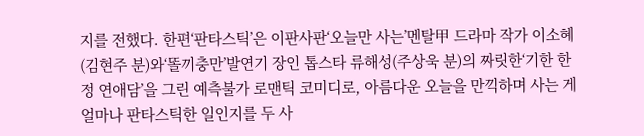지를 전했다. 한편‘판타스틱’은 이판사판‘오늘만 사는’멘탈甲 드라마 작가 이소혜(김현주 분)와‘똘끼충만’발연기 장인 톱스타 류해성(주상욱 분)의 짜릿한‘기한 한정 연애담’을 그린 예측불가 로맨틱 코미디로, 아름다운 오늘을 만끽하며 사는 게 얼마나 판타스틱한 일인지를 두 사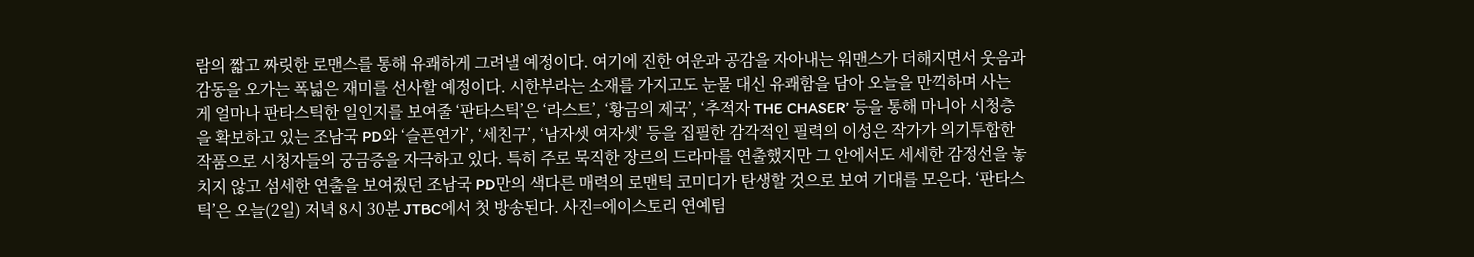람의 짧고 짜릿한 로맨스를 통해 유쾌하게 그려낼 예정이다. 여기에 진한 여운과 공감을 자아내는 워맨스가 더해지면서 웃음과 감동을 오가는 폭넓은 재미를 선사할 예정이다. 시한부라는 소재를 가지고도 눈물 대신 유쾌함을 담아 오늘을 만끽하며 사는 게 얼마나 판타스틱한 일인지를 보여줄 ‘판타스틱’은 ‘라스트’, ‘황금의 제국’, ‘추적자 THE CHASER’ 등을 통해 마니아 시청층을 확보하고 있는 조남국 PD와 ‘슬픈연가’, ‘세친구’, ‘남자셋 여자셋’ 등을 집필한 감각적인 필력의 이성은 작가가 의기투합한 작품으로 시청자들의 궁금증을 자극하고 있다. 특히 주로 묵직한 장르의 드라마를 연출했지만 그 안에서도 세세한 감정선을 놓치지 않고 섬세한 연출을 보여줬던 조남국 PD만의 색다른 매력의 로맨틱 코미디가 탄생할 것으로 보여 기대를 모은다. ‘판타스틱’은 오늘(2일) 저녁 8시 30분 JTBC에서 첫 방송된다. 사진=에이스토리 연예팀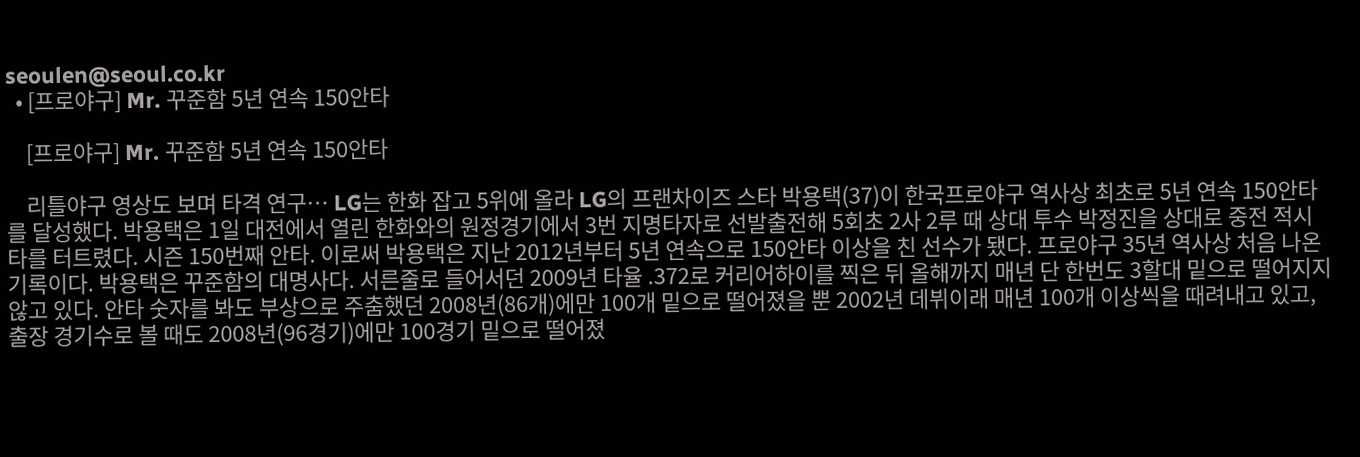seoulen@seoul.co.kr
  • [프로야구] Mr. 꾸준함 5년 연속 150안타

    [프로야구] Mr. 꾸준함 5년 연속 150안타

    리틀야구 영상도 보며 타격 연구… LG는 한화 잡고 5위에 올라 LG의 프랜차이즈 스타 박용택(37)이 한국프로야구 역사상 최초로 5년 연속 150안타를 달성했다. 박용택은 1일 대전에서 열린 한화와의 원정경기에서 3번 지명타자로 선발출전해 5회초 2사 2루 때 상대 투수 박정진을 상대로 중전 적시타를 터트렸다. 시즌 150번째 안타. 이로써 박용택은 지난 2012년부터 5년 연속으로 150안타 이상을 친 선수가 됐다. 프로야구 35년 역사상 처음 나온 기록이다. 박용택은 꾸준함의 대명사다. 서른줄로 들어서던 2009년 타율 .372로 커리어하이를 찍은 뒤 올해까지 매년 단 한번도 3할대 밑으로 떨어지지 않고 있다. 안타 숫자를 봐도 부상으로 주춤했던 2008년(86개)에만 100개 밑으로 떨어졌을 뿐 2002년 데뷔이래 매년 100개 이상씩을 때려내고 있고, 출장 경기수로 볼 때도 2008년(96경기)에만 100경기 밑으로 떨어졌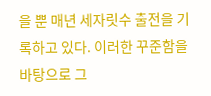을 뿐 매년 세자릿수 출전을 기록하고 있다. 이러한 꾸준함을 바탕으로 그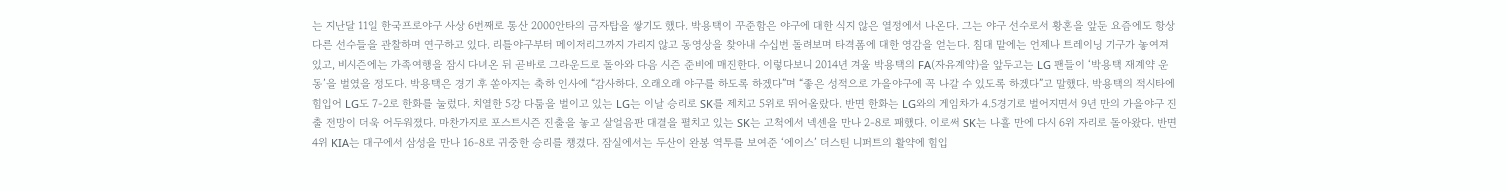는 지난달 11일 한국프로야구 사상 6번째로 통산 2000안타의 금자탑을 쌓기도 했다. 박용택이 꾸준함은 야구에 대한 식지 않은 열정에서 나온다. 그는 야구 선수로서 황혼을 앞둔 요즘에도 항상 다른 선수들을 관찰하며 연구하고 있다. 리틀야구부터 메이저리그까지 가리지 않고 동영상을 찾아내 수십번 돌려보며 타격폼에 대한 영감을 얻는다. 침대 맡에는 언제나 트레이닝 기구가 놓여져 있고, 비시즌에는 가족여행을 잠시 다녀온 뒤 곧바로 그라운드로 돌아와 다음 시즌 준비에 매진한다. 이렇다보니 2014년 겨울 박용택의 FA(자유계약)을 앞두고는 LG 팬들이 ‘박용택 재계약 운동’을 벌였을 정도다. 박용택은 경기 후 쏟아지는 축하 인사에 “감사하다. 오래오래 야구를 하도록 하겠다”며 “좋은 성적으로 가을야구에 꼭 나갈 수 있도록 하겠다”고 말했다. 박용택의 적시타에 힘입어 LG도 7-2로 한화를 눌렀다. 치열한 5강 다툼을 벌이고 있는 LG는 이날 승리로 SK를 제치고 5위로 뛰어올랐다. 반면 한화는 LG와의 게임차가 4.5경기로 벌어지면서 9년 만의 가을야구 진출 전망이 더욱 어두워졌다. 마찬가지로 포스트시즌 진출을 놓고 살얼음판 대결을 펼치고 있는 SK는 고척에서 넥센을 만나 2-8로 패했다. 이로써 SK는 나흘 만에 다시 6위 자리로 돌아왔다. 반면 4위 KIA는 대구에서 삼성을 만나 16-8로 귀중한 승리를 챙겼다. 잠실에서는 두산이 완봉 역투를 보여준 ‘에이스’ 더스틴 니퍼트의 활약에 힘입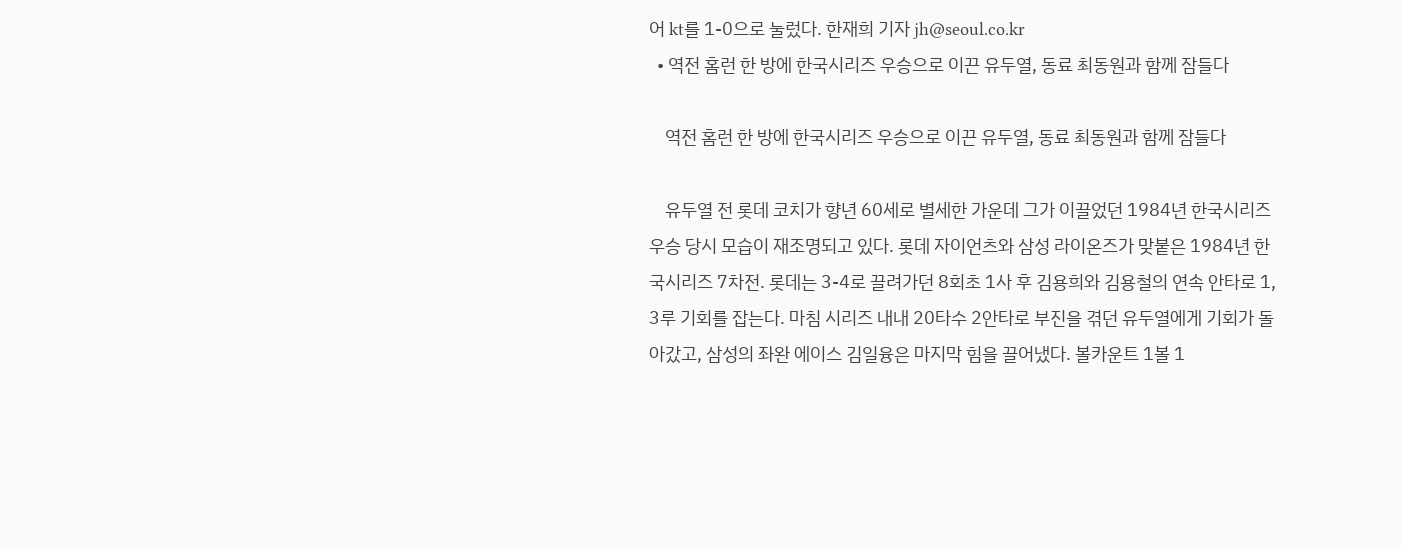어 kt를 1-0으로 눌렀다. 한재희 기자 jh@seoul.co.kr
  • 역전 홈런 한 방에 한국시리즈 우승으로 이끈 유두열, 동료 최동원과 함께 잠들다

    역전 홈런 한 방에 한국시리즈 우승으로 이끈 유두열, 동료 최동원과 함께 잠들다

    유두열 전 롯데 코치가 향년 60세로 별세한 가운데 그가 이끌었던 1984년 한국시리즈 우승 당시 모습이 재조명되고 있다. 롯데 자이언츠와 삼성 라이온즈가 맞붙은 1984년 한국시리즈 7차전. 롯데는 3-4로 끌려가던 8회초 1사 후 김용희와 김용철의 연속 안타로 1, 3루 기회를 잡는다. 마침 시리즈 내내 20타수 2안타로 부진을 겪던 유두열에게 기회가 돌아갔고, 삼성의 좌완 에이스 김일융은 마지막 힘을 끌어냈다. 볼카운트 1볼 1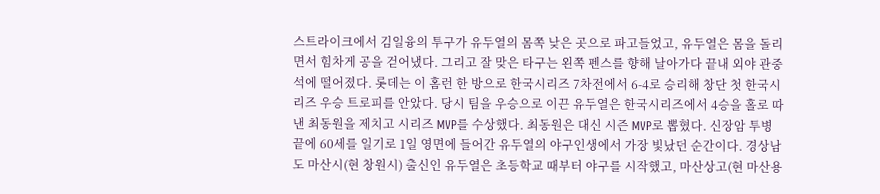스트라이크에서 김일융의 투구가 유두열의 몸쪽 낮은 곳으로 파고들었고, 유두열은 몸을 돌리면서 힘차게 공을 걷어냈다. 그리고 잘 맞은 타구는 왼쪽 펜스를 향해 날아가다 끝내 외야 관중석에 떨어졌다. 롯데는 이 홈런 한 방으로 한국시리즈 7차전에서 6-4로 승리해 창단 첫 한국시리즈 우승 트로피를 안았다. 당시 팀을 우승으로 이끈 유두열은 한국시리즈에서 4승을 홀로 따낸 최동원을 제치고 시리즈 MVP를 수상했다. 최동원은 대신 시즌 MVP로 뽑혔다. 신장암 투병 끝에 60세를 일기로 1일 영면에 들어간 유두열의 야구인생에서 가장 빛났던 순간이다. 경상남도 마산시(현 창원시) 출신인 유두열은 초등학교 때부터 야구를 시작했고, 마산상고(현 마산용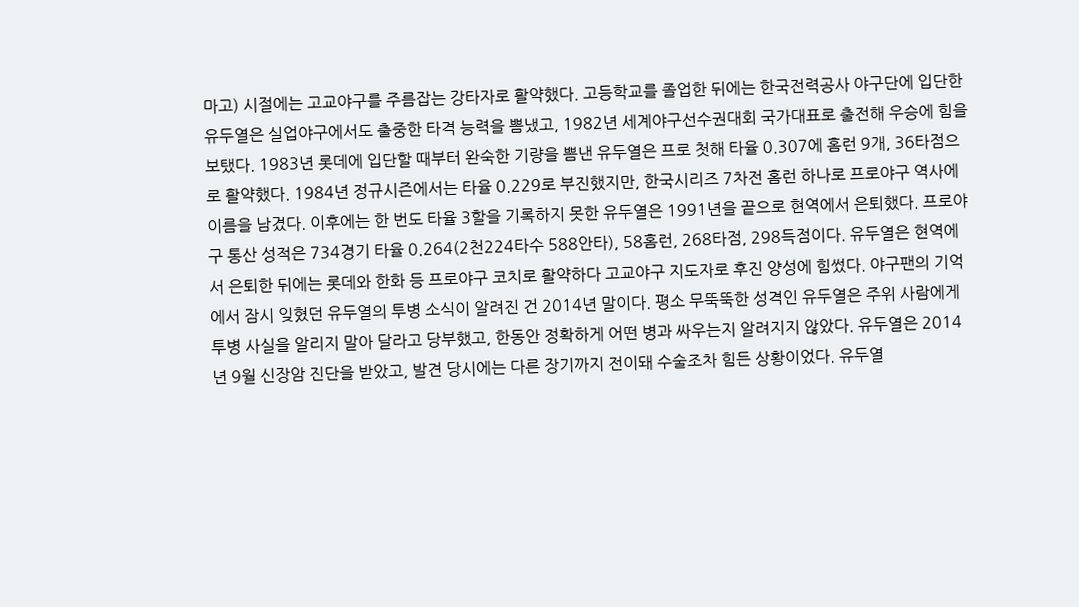마고) 시절에는 고교야구를 주름잡는 강타자로 활약했다. 고등학교를 졸업한 뒤에는 한국전력공사 야구단에 입단한 유두열은 실업야구에서도 출중한 타격 능력을 뽐냈고, 1982년 세계야구선수권대회 국가대표로 출전해 우승에 힘을 보탰다. 1983년 롯데에 입단할 때부터 완숙한 기량을 뽐낸 유두열은 프로 첫해 타율 0.307에 홈런 9개, 36타점으로 활약했다. 1984년 정규시즌에서는 타율 0.229로 부진했지만, 한국시리즈 7차전 홈런 하나로 프로야구 역사에 이름을 남겼다. 이후에는 한 번도 타율 3할을 기록하지 못한 유두열은 1991년을 끝으로 현역에서 은퇴했다. 프로야구 통산 성적은 734경기 타율 0.264(2천224타수 588안타), 58홈런, 268타점, 298득점이다. 유두열은 현역에서 은퇴한 뒤에는 롯데와 한화 등 프로야구 코치로 활약하다 고교야구 지도자로 후진 양성에 힘썼다. 야구팬의 기억에서 잠시 잊혔던 유두열의 투병 소식이 알려진 건 2014년 말이다. 평소 무뚝뚝한 성격인 유두열은 주위 사람에게 투병 사실을 알리지 말아 달라고 당부했고, 한동안 정확하게 어떤 병과 싸우는지 알려지지 않았다. 유두열은 2014년 9월 신장암 진단을 받았고, 발견 당시에는 다른 장기까지 전이돼 수술조차 힘든 상황이었다. 유두열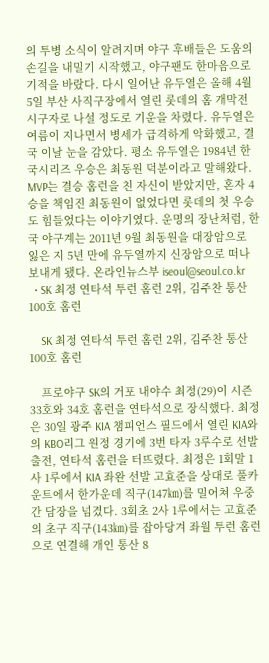의 투병 소식이 알려지며 야구 후배들은 도움의 손길을 내밀기 시작했고, 야구팬도 한마음으로 기적을 바랐다. 다시 일어난 유두열은 올해 4월 5일 부산 사직구장에서 열린 롯데의 홈 개막전 시구자로 나설 정도로 기운을 차렸다. 유두열은 여름이 지나면서 병세가 급격하게 악화했고, 결국 이날 눈을 감았다. 평소 유두열은 1984년 한국시리즈 우승은 최동원 덕분이라고 말해왔다. MVP는 결승 홈런을 친 자신이 받았지만, 혼자 4승을 책임진 최동원이 없었다면 롯데의 첫 우승도 힘들었다는 이야기였다. 운명의 장난처럼, 한국 야구계는 2011년 9월 최동원을 대장암으로 잃은 지 5년 만에 유두열까지 신장암으로 떠나보내게 됐다. 온라인뉴스부 iseoul@seoul.co.kr
  • SK 최정 연타석 투런 홈런 2위, 김주찬 통산 100호 홈런

    SK 최정 연타석 투런 홈런 2위, 김주찬 통산 100호 홈런

    프로야구 SK의 거포 내야수 최정(29)이 시즌 33호와 34호 홈런을 연타석으로 장식했다. 최정은 30일 광주 KIA 챔피언스 필드에서 열린 KIA와의 KBO리그 원정 경기에 3번 타자 3루수로 선발 출전, 연타석 홈런을 터뜨렸다. 최정은 1회말 1사 1루에서 KIA 좌완 선발 고효준을 상대로 풀카운트에서 한가운데 직구(147㎞)를 밀어쳐 우중간 담장을 넘겼다. 3회초 2사 1루에서는 고효준의 초구 직구(143㎞)를 잡아당겨 좌월 투런 홈런으로 연결해 개인 통산 8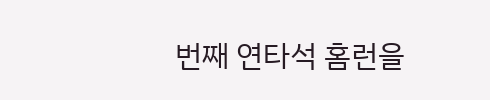번째 연타석 홈런을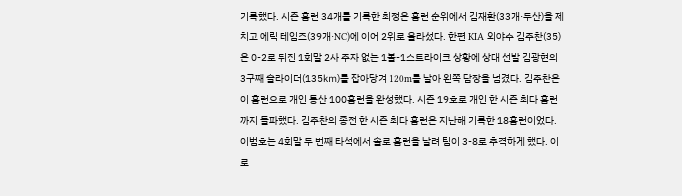기록했다. 시즌 홈런 34개를 기록한 최정은 홈런 순위에서 김재환(33개·두산)을 제치고 에릭 테임즈(39개·NC)에 이어 2위로 올라섰다. 한편 KIA 외야수 김주찬(35)은 0-2로 뒤진 1회말 2사 주자 없는 1볼-1스트라이크 상황에 상대 선발 김광현의 3구째 슬라이더(135㎞)를 잡아당겨 120m를 날아 왼쪽 담장을 넘겼다. 김주찬은 이 홈런으로 개인 통산 100홈런을 완성했다. 시즌 19호로 개인 한 시즌 최다 홈런까지 돌파했다. 김주찬의 종전 한 시즌 최다 홈런은 지난해 기록한 18홈런이었다. 이범호는 4회말 두 번째 타석에서 솔로 홈런을 날려 팀이 3-8로 추격하게 했다. 이로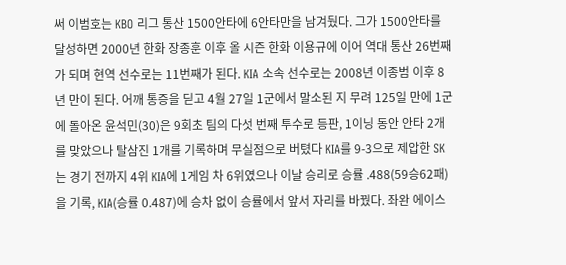써 이범호는 KBO 리그 통산 1500안타에 6안타만을 남겨뒀다. 그가 1500안타를 달성하면 2000년 한화 장종훈 이후 올 시즌 한화 이용규에 이어 역대 통산 26번째가 되며 현역 선수로는 11번째가 된다. KIA 소속 선수로는 2008년 이종범 이후 8년 만이 된다. 어깨 통증을 딛고 4월 27일 1군에서 말소된 지 무려 125일 만에 1군에 돌아온 윤석민(30)은 9회초 팀의 다섯 번째 투수로 등판, 1이닝 동안 안타 2개를 맞았으나 탈삼진 1개를 기록하며 무실점으로 버텼다 KIA를 9-3으로 제압한 SK는 경기 전까지 4위 KIA에 1게임 차 6위였으나 이날 승리로 승률 .488(59승62패)을 기록, KIA(승률 0.487)에 승차 없이 승률에서 앞서 자리를 바꿨다. 좌완 에이스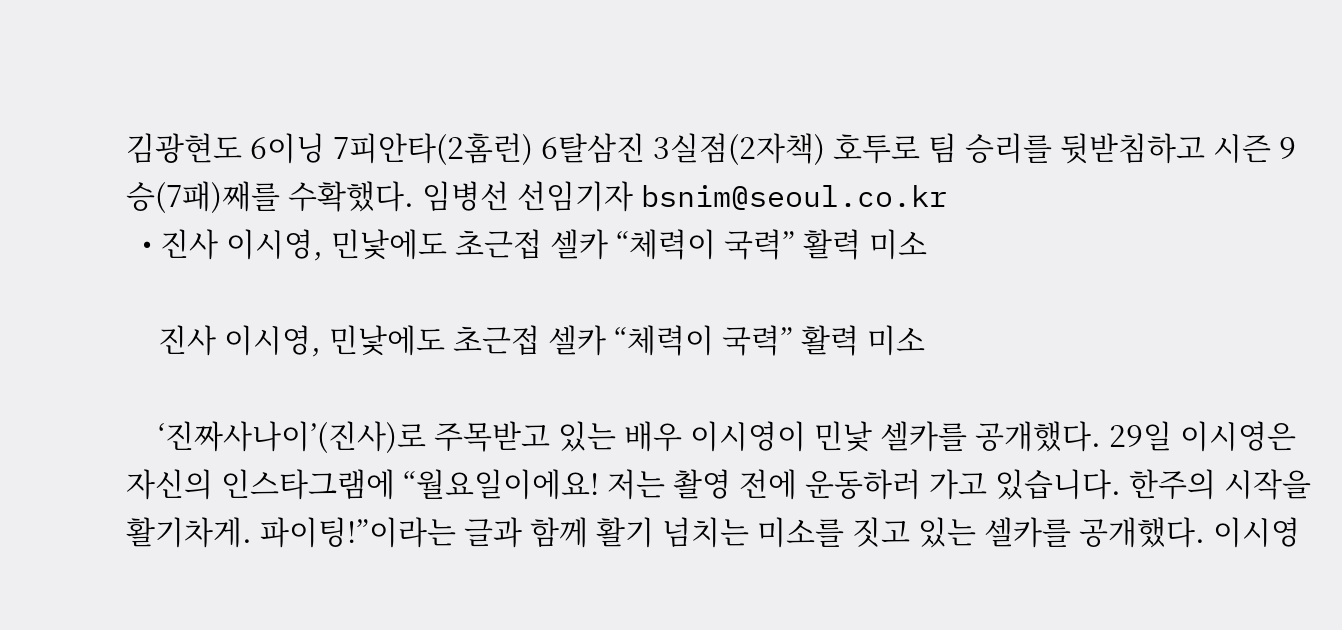김광현도 6이닝 7피안타(2홈런) 6탈삼진 3실점(2자책) 호투로 팀 승리를 뒷받침하고 시즌 9승(7패)째를 수확했다. 임병선 선임기자 bsnim@seoul.co.kr
  • 진사 이시영, 민낯에도 초근접 셀카 “체력이 국력” 활력 미소

    진사 이시영, 민낯에도 초근접 셀카 “체력이 국력” 활력 미소

    ‘진짜사나이’(진사)로 주목받고 있는 배우 이시영이 민낯 셀카를 공개했다. 29일 이시영은 자신의 인스타그램에 “월요일이에요! 저는 촬영 전에 운동하러 가고 있습니다. 한주의 시작을 활기차게. 파이팅!”이라는 글과 함께 활기 넘치는 미소를 짓고 있는 셀카를 공개했다. 이시영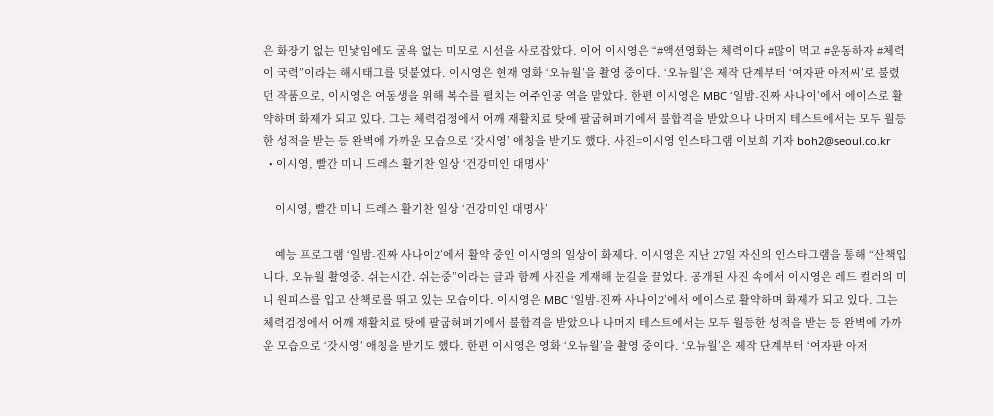은 화장기 없는 민낯임에도 굴욕 없는 미모로 시선을 사로잡았다. 이어 이시영은 “#액션영화는 체력이다 #많이 먹고 #운동하자 #체력이 국력”이라는 해시태그를 덧붙였다. 이시영은 현재 영화 ‘오뉴월’을 촬영 중이다. ‘오뉴월’은 제작 단계부터 ‘여자판 아저씨’로 불렸던 작품으로, 이시영은 여동생을 위해 복수를 펼치는 여주인공 역을 맡았다. 한편 이시영은 MBC ‘일밤-진짜 사나이’에서 에이스로 활약하며 화제가 되고 있다. 그는 체력검정에서 어깨 재활치료 탓에 팔굽혀펴기에서 불합격을 받았으나 나머지 테스트에서는 모두 월등한 성적을 받는 등 완벽에 가까운 모습으로 ‘갓시영’ 애칭을 받기도 했다. 사진=이시영 인스타그램 이보희 기자 boh2@seoul.co.kr
  • 이시영, 빨간 미니 드레스 활기찬 일상 ‘건강미인 대명사’

    이시영, 빨간 미니 드레스 활기찬 일상 ‘건강미인 대명사’

    예능 프로그램 ‘일밤-진짜 사나이2’에서 활약 중인 이시영의 일상이 화제다. 이시영은 지난 27일 자신의 인스타그램을 통해 “산책입니다. 오뉴월 촬영중. 쉬는시간. 쉬는중”이라는 글과 함께 사진을 게재해 눈길을 끌었다. 공개된 사진 속에서 이시영은 레드 컬러의 미니 원피스를 입고 산책로를 뛰고 있는 모습이다. 이시영은 MBC ‘일밤-진짜 사나이2’에서 에이스로 활약하며 화제가 되고 있다. 그는 체력검정에서 어깨 재활치료 탓에 팔굽혀펴기에서 불합격을 받았으나 나머지 테스트에서는 모두 월등한 성적을 받는 등 완벽에 가까운 모습으로 ‘갓시영’ 애칭을 받기도 했다. 한편 이시영은 영화 ‘오뉴월’을 촬영 중이다. ‘오뉴월’은 제작 단계부터 ‘여자판 아저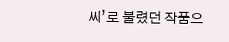씨’로 불렸던 작품으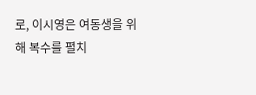로, 이시영은 여동생을 위해 복수를 펼치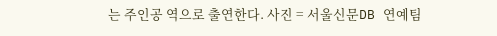는 주인공 역으로 출연한다. 사진 = 서울신문DB 연예팀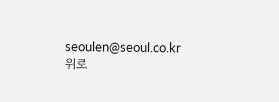seoulen@seoul.co.kr
위로